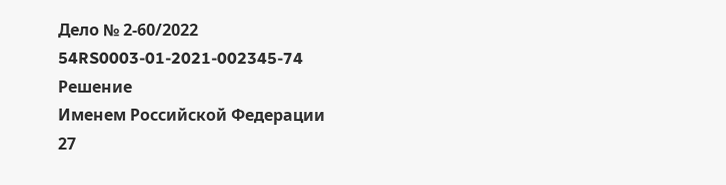Дело № 2-60/2022
54RS0003-01-2021-002345-74
Решение
Именем Российской Федерации
27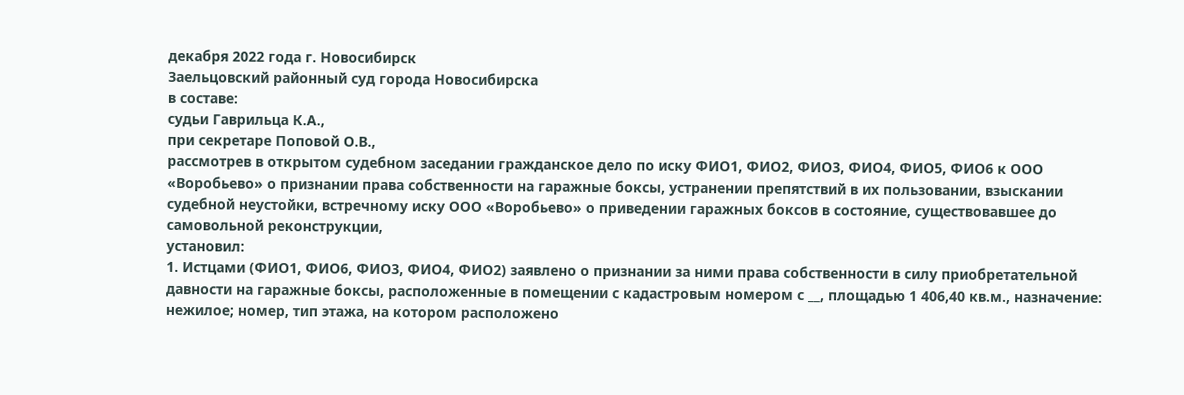декабря 2022 года г. Новосибирск
Заельцовский районный суд города Новосибирска
в составе:
судьи Гаврильца К.А.,
при секретаре Поповой О.В.,
рассмотрев в открытом судебном заседании гражданское дело по иску ФИО1, ФИО2, ФИО3, ФИО4, ФИО5, ФИО6 к ООО «Воробьево» о признании права собственности на гаражные боксы, устранении препятствий в их пользовании, взыскании судебной неустойки, встречному иску ООО «Воробьево» о приведении гаражных боксов в состояние, существовавшее до самовольной реконструкции,
установил:
1. Истцами (ФИО1, ФИО6, ФИО3, ФИО4, ФИО2) заявлено о признании за ними права собственности в силу приобретательной давности на гаражные боксы, расположенные в помещении с кадастровым номером с __, площадью 1 406,40 кв.м., назначение: нежилое; номер, тип этажа, на котором расположено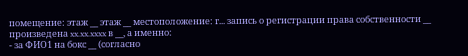помещение: этаж __ этаж __ местоположение: г... запись о регистрации права собственности __ произведена xx.xx.xxxx в __, а именно:
- за ФИО1 на бокс __ (согласно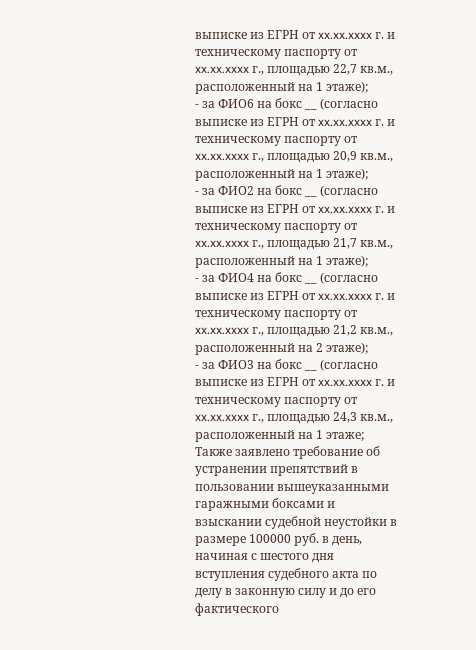выписке из ЕГРН от xx.xx.xxxx г. и техническому паспорту от xx.xx.xxxx г., площадью 22,7 кв.м., расположенный на 1 этаже);
- за ФИО6 на бокс __ (согласно выписке из ЕГРН от xx.xx.xxxx г. и техническому паспорту от xx.xx.xxxx г., площадью 20,9 кв.м., расположенный на 1 этаже);
- за ФИО2 на бокс __ (согласно выписке из ЕГРН от xx.xx.xxxx г. и техническому паспорту от xx.xx.xxxx г., площадью 21,7 кв.м., расположенный на 1 этаже);
- за ФИО4 на бокс __ (согласно выписке из ЕГРН от xx.xx.xxxx г. и техническому паспорту от xx.xx.xxxx г., площадью 21,2 кв.м., расположенный на 2 этаже);
- за ФИО3 на бокс __ (согласно выписке из ЕГРН от xx.xx.xxxx г. и техническому паспорту от xx.xx.xxxx г., площадью 24,3 кв.м., расположенный на 1 этаже;
Также заявлено требование об устранении препятствий в пользовании вышеуказанными гаражными боксами и взыскании судебной неустойки в размере 100000 руб. в день, начиная с шестого дня вступления судебного акта по делу в законную силу и до его фактического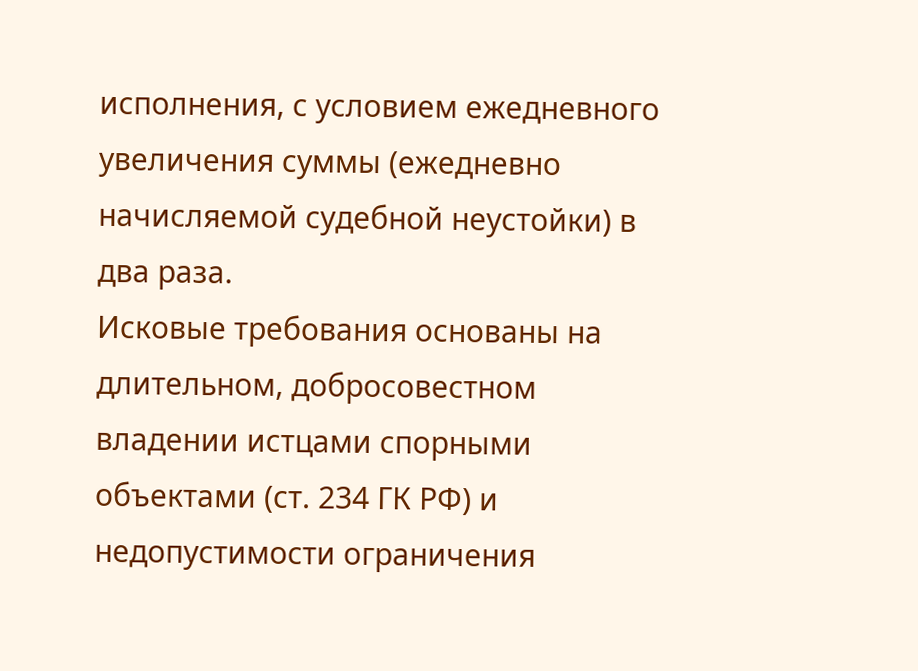исполнения, с условием ежедневного увеличения суммы (ежедневно начисляемой судебной неустойки) в два раза.
Исковые требования основаны на длительном, добросовестном владении истцами спорными объектами (ст. 234 ГК РФ) и недопустимости ограничения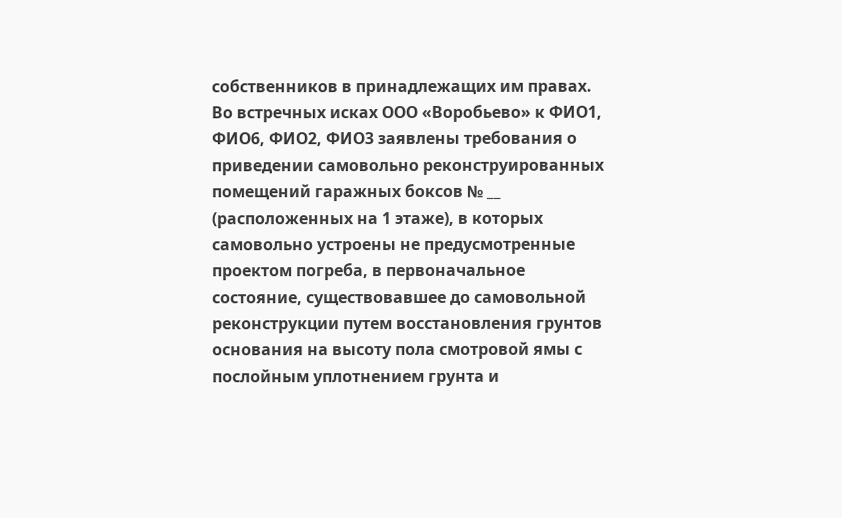собственников в принадлежащих им правах.
Во встречных исках ООО «Воробьево» к ФИО1, ФИО6, ФИО2, ФИО3 заявлены требования о приведении самовольно реконструированных помещений гаражных боксов № __ (расположенных на 1 этаже), в которых самовольно устроены не предусмотренные проектом погреба, в первоначальное состояние, существовавшее до самовольной реконструкции путем восстановления грунтов основания на высоту пола смотровой ямы с послойным уплотнением грунта и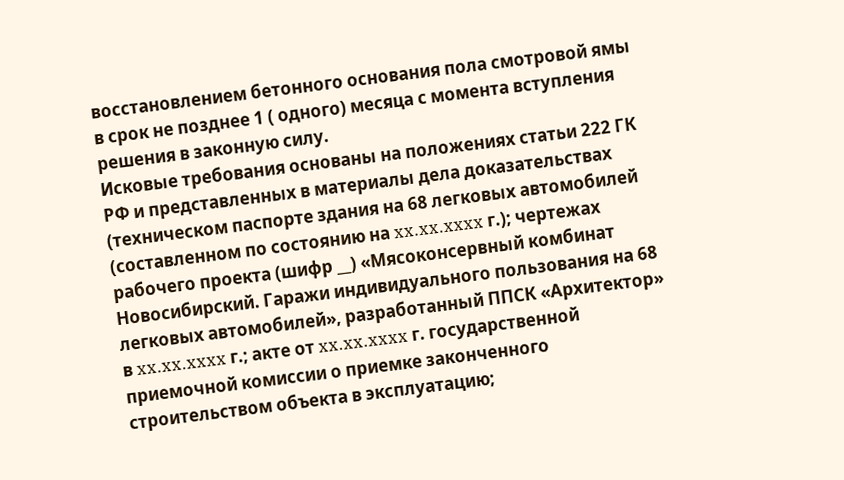восстановлением бетонного основания пола смотровой ямы в срок не позднее 1 ( одного) месяца с момента вступления решения в законную силу.
Исковые требования основаны на положениях статьи 222 ГК РФ и представленных в материалы дела доказательствах (техническом паспорте здания на 68 легковых автомобилей (составленном по состоянию на xx.xx.xxxx г.); чертежах рабочего проекта (шифр __) «Мясоконсервный комбинат Новосибирский. Гаражи индивидуального пользования на 68 легковых автомобилей», разработанный ППСК «Архитектор» в xx.xx.xxxx г.; акте от xx.xx.xxxx г. государственной приемочной комиссии о приемке законченного строительством объекта в эксплуатацию;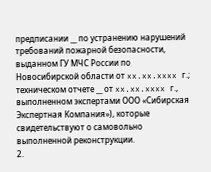предписании __ по устранению нарушений требований пожарной безопасности, выданном ГУ МЧС России по Новосибирской области от xx.xx.xxxx г.; техническом отчете __ от xx.xx.xxxx г., выполненном экспертами ООО «Сибирская Экспертная Компания»), которые свидетельствуют о самовольно выполненной реконструкции.
2.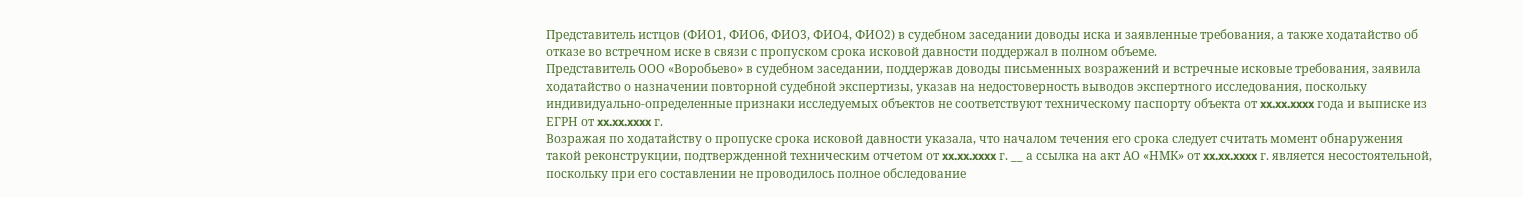Представитель истцов (ФИО1, ФИО6, ФИО3, ФИО4, ФИО2) в судебном заседании доводы иска и заявленные требования, а также ходатайство об отказе во встречном иске в связи с пропуском срока исковой давности поддержал в полном объеме.
Представитель ООО «Воробьево» в судебном заседании, поддержав доводы письменных возражений и встречные исковые требования, заявила ходатайство о назначении повторной судебной экспертизы, указав на недостоверность выводов экспертного исследования, поскольку индивидуально-определенные признаки исследуемых объектов не соответствуют техническому паспорту объекта от xx.xx.xxxx года и выписке из ЕГРН от xx.xx.xxxx г.
Возражая по ходатайству о пропуске срока исковой давности указала, что началом течения его срока следует считать момент обнаружения такой реконструкции, подтвержденной техническим отчетом от xx.xx.xxxx г. __ а ссылка на акт АО «НМК» от xx.xx.xxxx г. является несостоятельной, поскольку при его составлении не проводилось полное обследование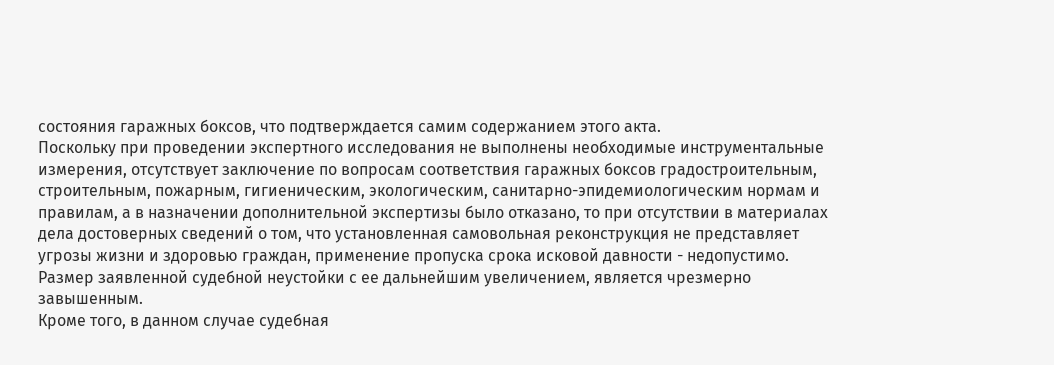состояния гаражных боксов, что подтверждается самим содержанием этого акта.
Поскольку при проведении экспертного исследования не выполнены необходимые инструментальные измерения, отсутствует заключение по вопросам соответствия гаражных боксов градостроительным, строительным, пожарным, гигиеническим, экологическим, санитарно-эпидемиологическим нормам и правилам, а в назначении дополнительной экспертизы было отказано, то при отсутствии в материалах дела достоверных сведений о том, что установленная самовольная реконструкция не представляет угрозы жизни и здоровью граждан, применение пропуска срока исковой давности - недопустимо.
Размер заявленной судебной неустойки с ее дальнейшим увеличением, является чрезмерно завышенным.
Кроме того, в данном случае судебная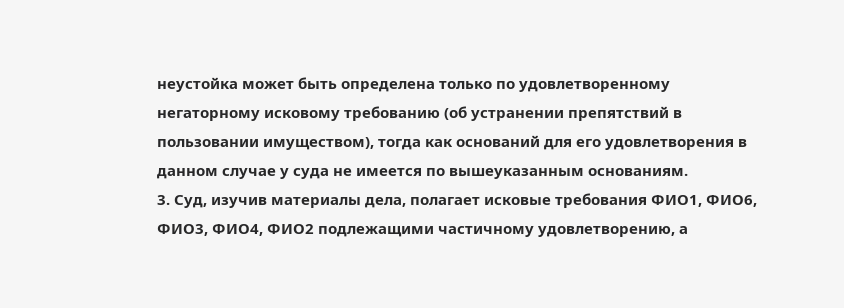неустойка может быть определена только по удовлетворенному негаторному исковому требованию (об устранении препятствий в пользовании имуществом), тогда как оснований для его удовлетворения в данном случае у суда не имеется по вышеуказанным основаниям.
3. Суд, изучив материалы дела, полагает исковые требования ФИО1, ФИО6, ФИО3, ФИО4, ФИО2 подлежащими частичному удовлетворению, а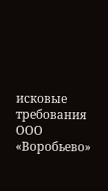исковые требования ООО «Воробьево»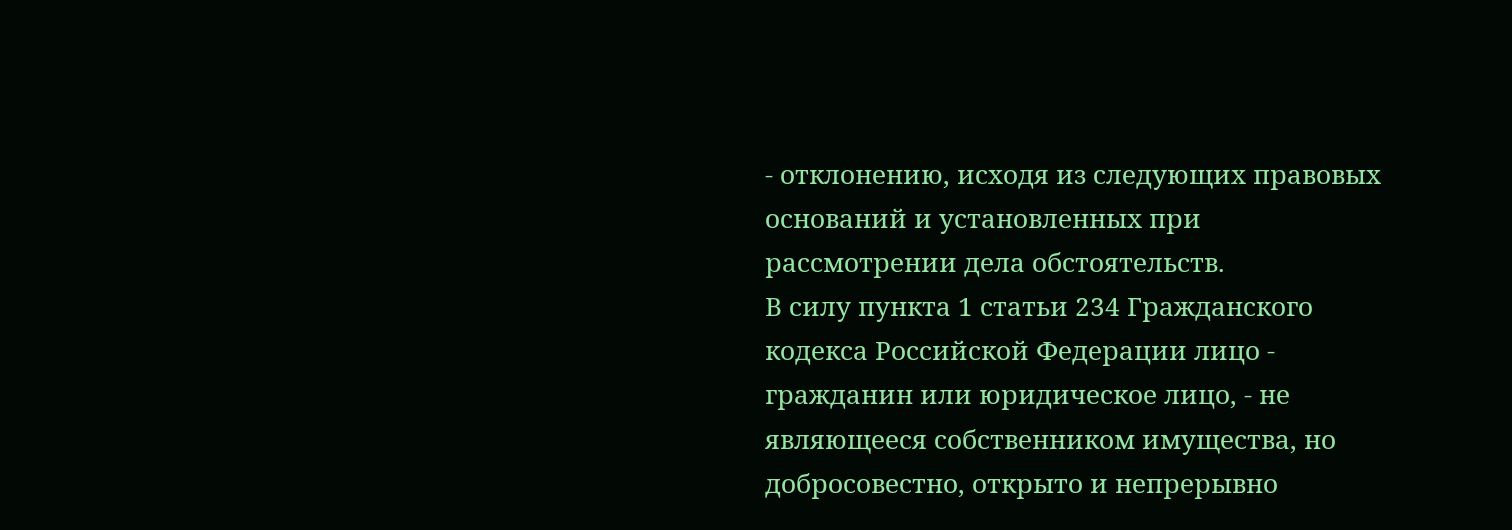- отклонению, исходя из следующих правовых оснований и установленных при рассмотрении дела обстоятельств.
В силу пункта 1 статьи 234 Гражданского кодекса Российской Федерации лицо - гражданин или юридическое лицо, - не являющееся собственником имущества, но добросовестно, открыто и непрерывно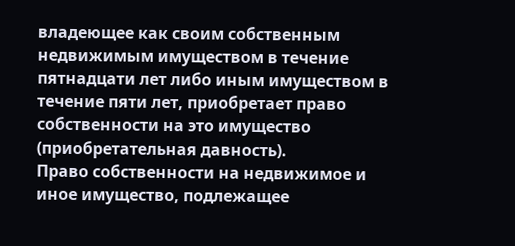владеющее как своим собственным недвижимым имуществом в течение пятнадцати лет либо иным имуществом в течение пяти лет, приобретает право собственности на это имущество (приобретательная давность).
Право собственности на недвижимое и иное имущество, подлежащее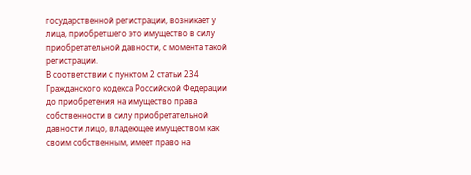государственной регистрации, возникает у лица, приобретшего это имущество в силу приобретательной давности, с момента такой регистрации.
В соответствии с пунктом 2 статьи 234 Гражданского кодекса Российской Федерации до приобретения на имущество права собственности в силу приобретательной давности лицо, владеющее имуществом как своим собственным, имеет право на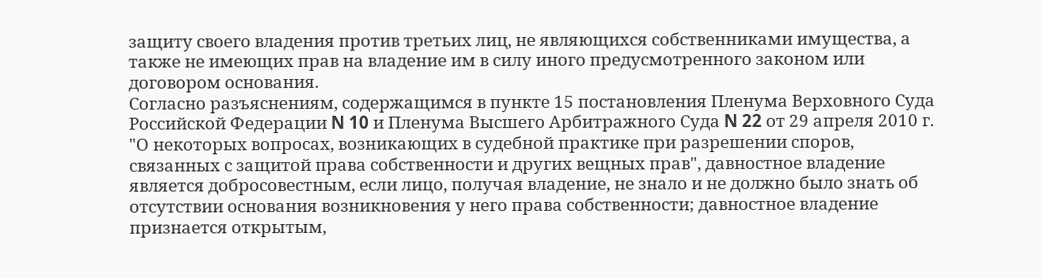защиту своего владения против третьих лиц, не являющихся собственниками имущества, а также не имеющих прав на владение им в силу иного предусмотренного законом или договором основания.
Согласно разъяснениям, содержащимся в пункте 15 постановления Пленума Верховного Суда Российской Федерации N 10 и Пленума Высшего Арбитражного Суда N 22 от 29 апреля 2010 г. "О некоторых вопросах, возникающих в судебной практике при разрешении споров, связанных с защитой права собственности и других вещных прав", давностное владение является добросовестным, если лицо, получая владение, не знало и не должно было знать об отсутствии основания возникновения у него права собственности; давностное владение признается открытым,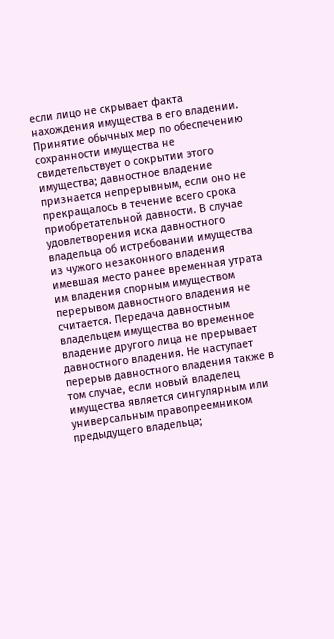если лицо не скрывает факта нахождения имущества в его владении. Принятие обычных мер по обеспечению сохранности имущества не свидетельствует о сокрытии этого имущества; давностное владение признается непрерывным, если оно не прекращалось в течение всего срока приобретательной давности. В случае удовлетворения иска давностного владельца об истребовании имущества из чужого незаконного владения имевшая место ранее временная утрата им владения спорным имуществом перерывом давностного владения не считается. Передача давностным владельцем имущества во временное владение другого лица не прерывает давностного владения. Не наступает перерыв давностного владения также в том случае, если новый владелец имущества является сингулярным или универсальным правопреемником предыдущего владельца;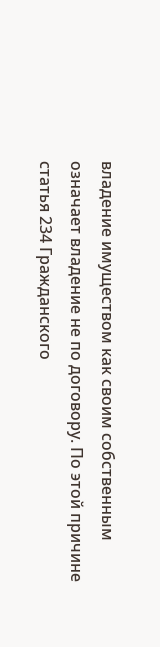владение имуществом как своим собственным означает владение не по договору. По этой причине статья 234 Гражданского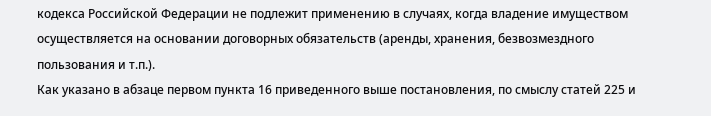кодекса Российской Федерации не подлежит применению в случаях, когда владение имуществом осуществляется на основании договорных обязательств (аренды, хранения, безвозмездного пользования и т.п.).
Как указано в абзаце первом пункта 16 приведенного выше постановления, по смыслу статей 225 и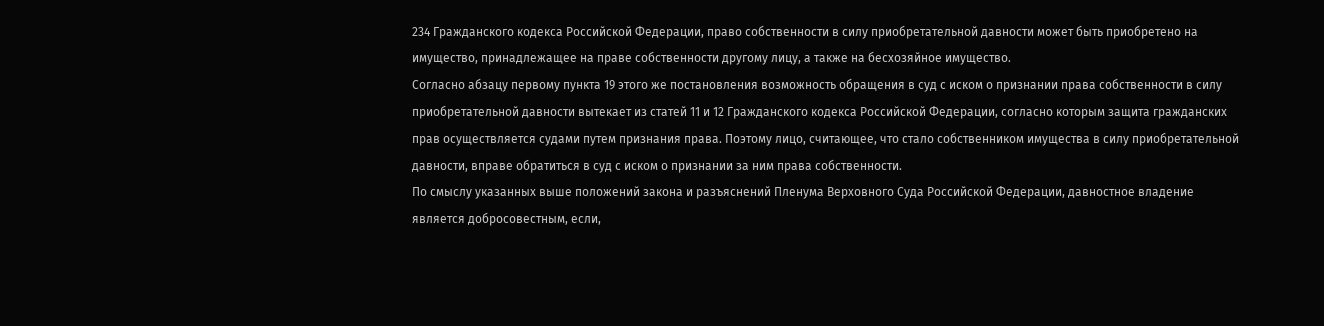234 Гражданского кодекса Российской Федерации, право собственности в силу приобретательной давности может быть приобретено на имущество, принадлежащее на праве собственности другому лицу, а также на бесхозяйное имущество.
Согласно абзацу первому пункта 19 этого же постановления возможность обращения в суд с иском о признании права собственности в силу приобретательной давности вытекает из статей 11 и 12 Гражданского кодекса Российской Федерации, согласно которым защита гражданских прав осуществляется судами путем признания права. Поэтому лицо, считающее, что стало собственником имущества в силу приобретательной давности, вправе обратиться в суд с иском о признании за ним права собственности.
По смыслу указанных выше положений закона и разъяснений Пленума Верховного Суда Российской Федерации, давностное владение является добросовестным, если,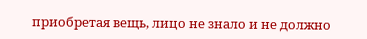приобретая вещь, лицо не знало и не должно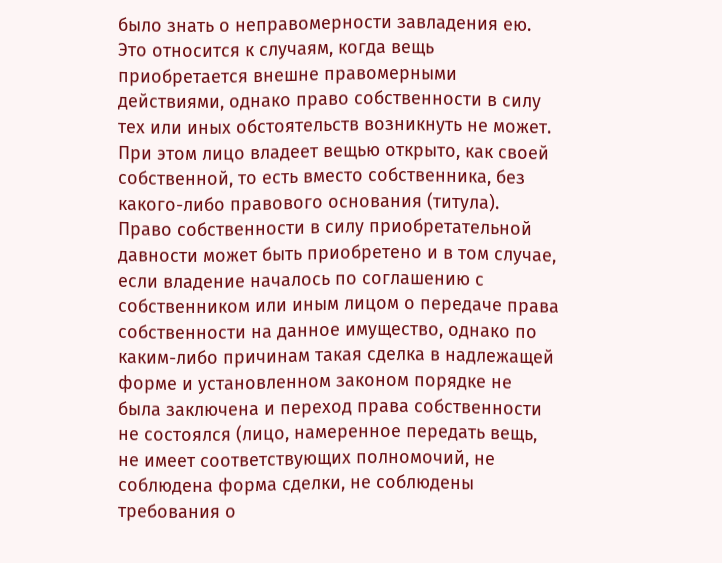было знать о неправомерности завладения ею. Это относится к случаям, когда вещь приобретается внешне правомерными действиями, однако право собственности в силу тех или иных обстоятельств возникнуть не может. При этом лицо владеет вещью открыто, как своей собственной, то есть вместо собственника, без какого-либо правового основания (титула).
Право собственности в силу приобретательной давности может быть приобретено и в том случае, если владение началось по соглашению с собственником или иным лицом о передаче права собственности на данное имущество, однако по каким-либо причинам такая сделка в надлежащей форме и установленном законом порядке не была заключена и переход права собственности не состоялся (лицо, намеренное передать вещь, не имеет соответствующих полномочий, не соблюдена форма сделки, не соблюдены требования о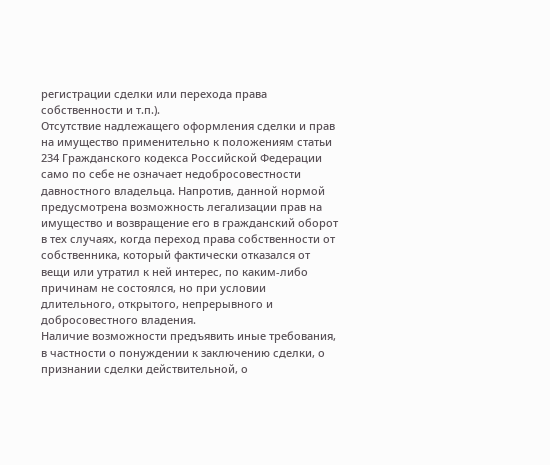регистрации сделки или перехода права собственности и т.п.).
Отсутствие надлежащего оформления сделки и прав на имущество применительно к положениям статьи 234 Гражданского кодекса Российской Федерации само по себе не означает недобросовестности давностного владельца. Напротив, данной нормой предусмотрена возможность легализации прав на имущество и возвращение его в гражданский оборот в тех случаях, когда переход права собственности от собственника, который фактически отказался от вещи или утратил к ней интерес, по каким-либо причинам не состоялся, но при условии длительного, открытого, непрерывного и добросовестного владения.
Наличие возможности предъявить иные требования, в частности о понуждении к заключению сделки, о признании сделки действительной, о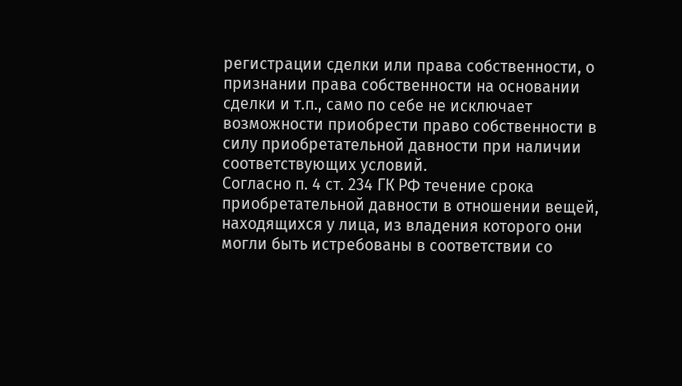регистрации сделки или права собственности, о признании права собственности на основании сделки и т.п., само по себе не исключает возможности приобрести право собственности в силу приобретательной давности при наличии соответствующих условий.
Согласно п. 4 ст. 234 ГК РФ течение срока приобретательной давности в отношении вещей, находящихся у лица, из владения которого они могли быть истребованы в соответствии со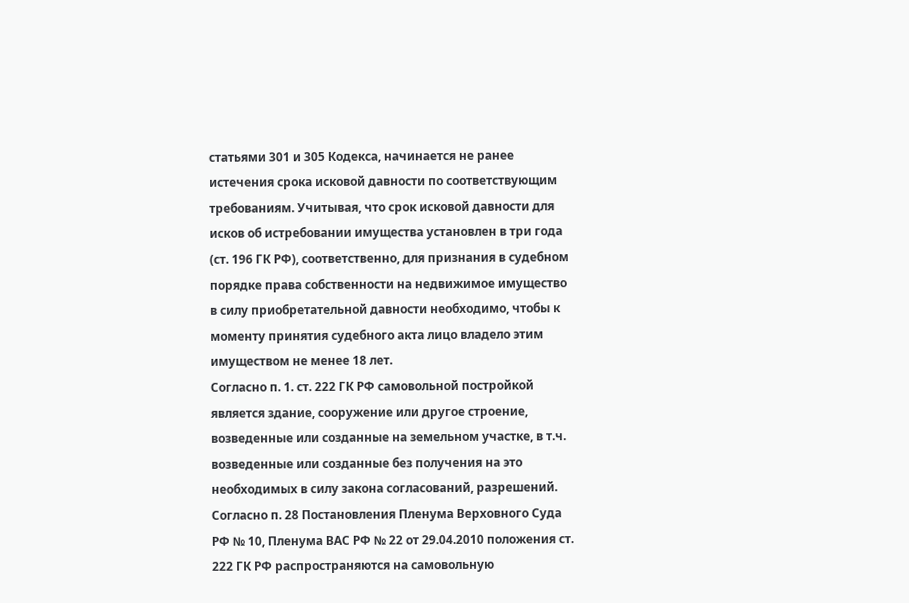статьями 301 и 305 Кодекса, начинается не ранее истечения срока исковой давности по соответствующим требованиям. Учитывая, что срок исковой давности для исков об истребовании имущества установлен в три года (ст. 196 ГК РФ), соответственно, для признания в судебном порядке права собственности на недвижимое имущество в силу приобретательной давности необходимо, чтобы к моменту принятия судебного акта лицо владело этим имуществом не менее 18 лет.
Согласно п. 1. ст. 222 ГК РФ самовольной постройкой является здание, сооружение или другое строение, возведенные или созданные на земельном участке, в т.ч. возведенные или созданные без получения на это необходимых в силу закона согласований, разрешений.
Согласно п. 28 Постановления Пленума Верховного Суда РФ № 10, Пленума ВАС РФ № 22 от 29.04.2010 положения ст. 222 ГК РФ распространяются на самовольную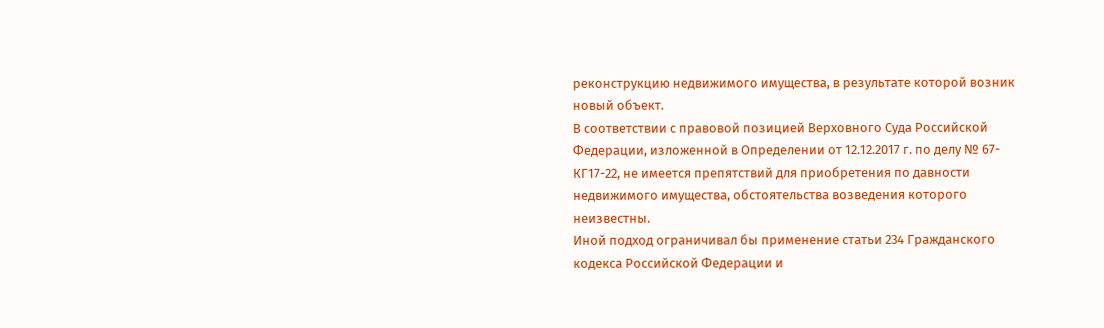реконструкцию недвижимого имущества, в результате которой возник новый объект.
В соответствии с правовой позицией Верховного Суда Российской Федерации, изложенной в Определении от 12.12.2017 г. по делу № 67-КГ17-22, не имеется препятствий для приобретения по давности недвижимого имущества, обстоятельства возведения которого неизвестны.
Иной подход ограничивал бы применение статьи 234 Гражданского кодекса Российской Федерации и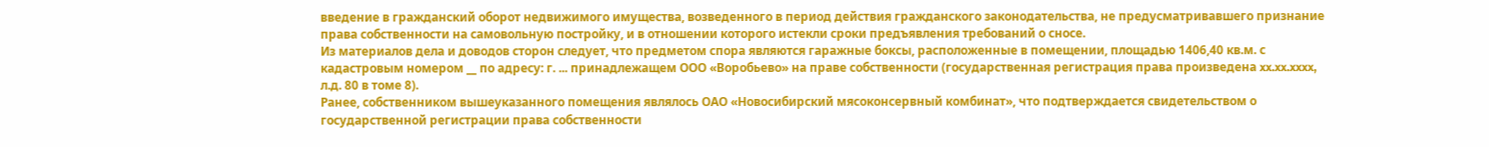введение в гражданский оборот недвижимого имущества, возведенного в период действия гражданского законодательства, не предусматривавшего признание права собственности на самовольную постройку, и в отношении которого истекли сроки предъявления требований о сносе.
Из материалов дела и доводов сторон следует, что предметом спора являются гаражные боксы, расположенные в помещении, площадью 1406,40 кв.м. с кадастровым номером __ по адресу: г. ... принадлежащем ООО «Воробьево» на праве собственности (государственная регистрация права произведена xx.xx.xxxx, л.д. 80 в томе 8).
Ранее, собственником вышеуказанного помещения являлось ОАО «Новосибирский мясоконсервный комбинат», что подтверждается свидетельством о государственной регистрации права собственности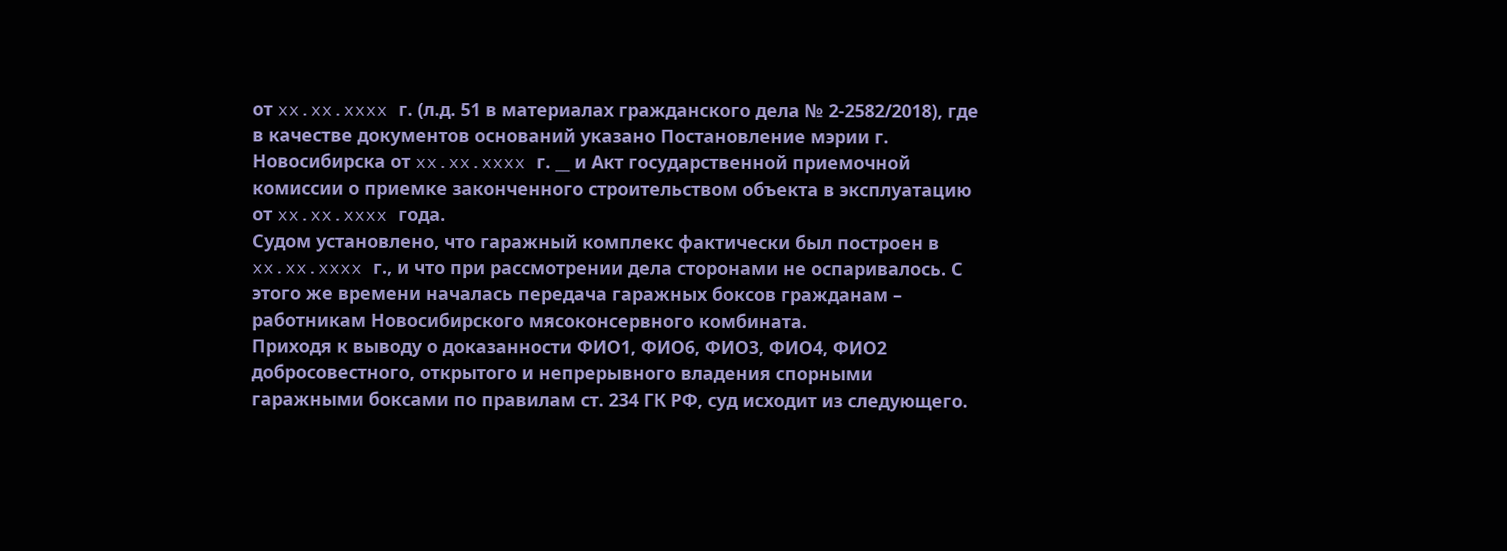от xx.xx.xxxx г. (л.д. 51 в материалах гражданского дела № 2-2582/2018), где в качестве документов оснований указано Постановление мэрии г. Новосибирска от xx.xx.xxxx г. __ и Акт государственной приемочной комиссии о приемке законченного строительством объекта в эксплуатацию от xx.xx.xxxx года.
Судом установлено, что гаражный комплекс фактически был построен в xx.xx.xxxx г., и что при рассмотрении дела сторонами не оспаривалось. С этого же времени началась передача гаражных боксов гражданам – работникам Новосибирского мясоконсервного комбината.
Приходя к выводу о доказанности ФИО1, ФИО6, ФИО3, ФИО4, ФИО2 добросовестного, открытого и непрерывного владения спорными гаражными боксами по правилам ст. 234 ГК РФ, суд исходит из следующего.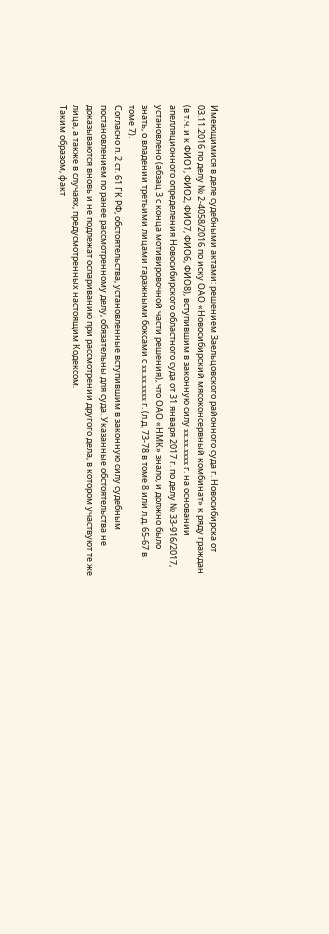Имеющимися в деле судебными актами: решением Заельцовского районного суда г. Новосибирска от 03.11.2016 по делу № 2-4058/2016 по иску ОАО «Новосибирский мясоконсервный комбинат» к ряду граждан (в т.ч. и к ФИО1, ФИО2, ФИО7, ФИО6, ФИО8), вступившим в законную силу xx.xx.xxxx г. на основании апелляционного определения Новосибирского областного суда от 31 января 2017 г. по делу № 33-916/2017, установлено (абзац 3 с конца мотивировочной части решения), что ОАО «НМК» знало, и должно было знать, о владении третьими лицами гаражными боксами с xx.xx.xxxx г. (л.д. 73-78 в томе 8 или л.д. 65-67 в томе 7).
Согласно п. 2 ст. 61 ГК РФ, обстоятельства, установленные вступившим в законную силу судебным постановлением по ранее рассмотренному делу, обязательны для суда. Указанные обстоятельства не доказываются вновь и не подлежат оспариванию при рассмотрении другого дела, в котором участвуют те же лица, а также в случаях, предусмотренных настоящим Кодексом.
Таким образом, факт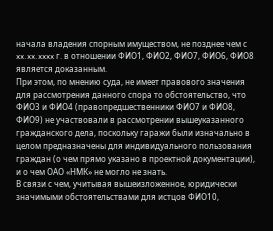начала владения спорным имуществом, не позднее чем с xx.xx.xxxx г. в отношении ФИО1, ФИО2, ФИО7, ФИО6, ФИО8 является доказанным.
При этом, по мнению суда, не имеет правового значения для рассмотрения данного спора то обстоятельство, что ФИО3 и ФИО4 (правопредшественники ФИО7 и ФИО8, ФИО9) не участвовали в рассмотрении вышеуказанного гражданского дела, поскольку гаражи были изначально в целом предназначены для индивидуального пользования граждан (о чем прямо указано в проектной документации), и о чем ОАО «НМК» не могло не знать.
В связи с чем, учитывая вышеизложенное, юридически значимыми обстоятельствами для истцов ФИО10,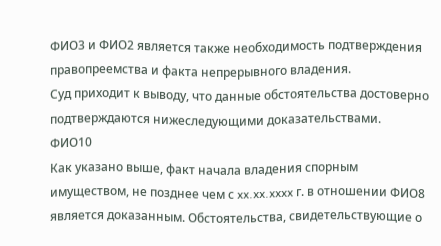ФИО3 и ФИО2 является также необходимость подтверждения правопреемства и факта непрерывного владения.
Суд приходит к выводу, что данные обстоятельства достоверно подтверждаются нижеследующими доказательствами.
ФИО10
Как указано выше, факт начала владения спорным имуществом, не позднее чем с xx.xx.xxxx г. в отношении ФИО8 является доказанным. Обстоятельства, свидетельствующие о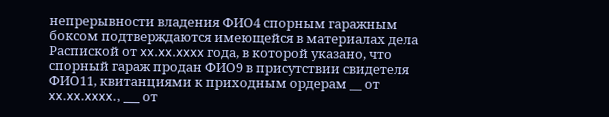непрерывности владения ФИО4 спорным гаражным боксом подтверждаются имеющейся в материалах дела Распиской от xx.xx.xxxx года, в которой указано, что спорный гараж продан ФИО9 в присутствии свидетеля ФИО11, квитанциями к приходным ордерам __ от xx.xx.xxxx., __ от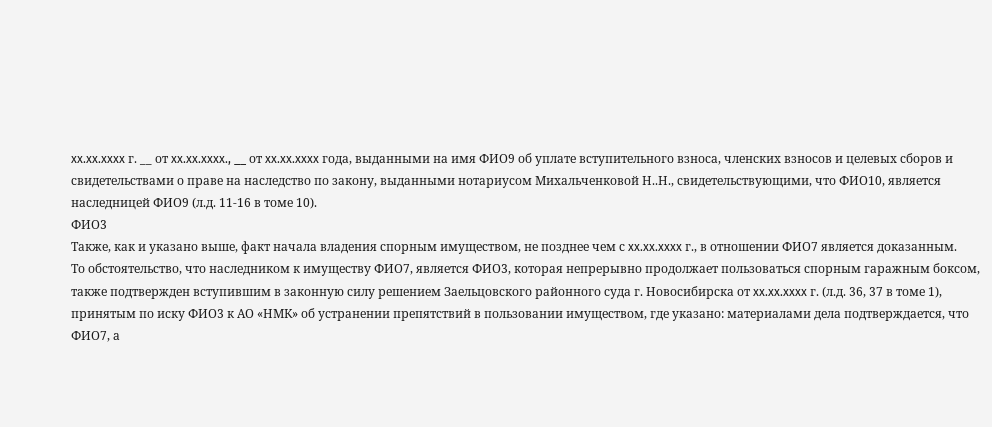xx.xx.xxxx г. __ от xx.xx.xxxx., __ от xx.xx.xxxx года, выданными на имя ФИО9 об уплате вступительного взноса, членских взносов и целевых сборов и свидетельствами о праве на наследство по закону, выданными нотариусом Михальченковой Н..Н., свидетельствующими, что ФИО10, является наследницей ФИО9 (л.д. 11-16 в томе 10).
ФИО3
Также, как и указано выше, факт начала владения спорным имуществом, не позднее чем с xx.xx.xxxx г., в отношении ФИО7 является доказанным.
То обстоятельство, что наследником к имуществу ФИО7, является ФИО3, которая непрерывно продолжает пользоваться спорным гаражным боксом, также подтвержден вступившим в законную силу решением Заельцовского районного суда г. Новосибирска от xx.xx.xxxx г. (л.д. 36, 37 в томе 1), принятым по иску ФИО3 к АО «НМК» об устранении препятствий в пользовании имуществом, где указано: материалами дела подтверждается, что ФИО7, а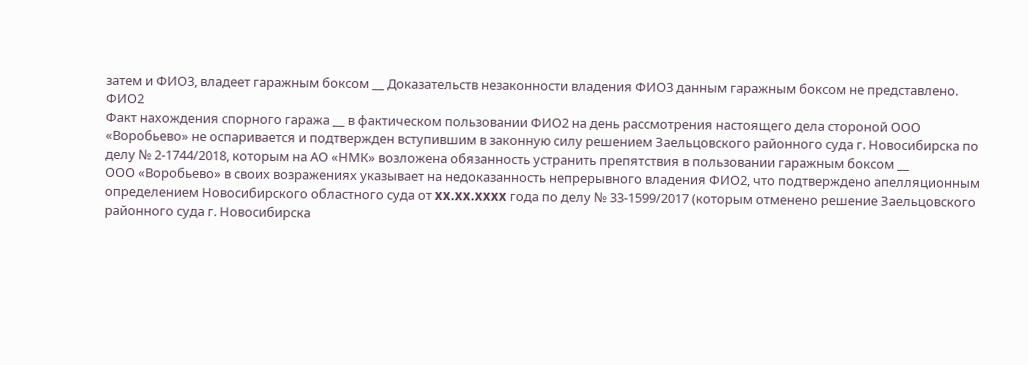затем и ФИО3, владеет гаражным боксом __ Доказательств незаконности владения ФИО3 данным гаражным боксом не представлено.
ФИО2
Факт нахождения спорного гаража __ в фактическом пользовании ФИО2 на день рассмотрения настоящего дела стороной ООО «Воробьево» не оспаривается и подтвержден вступившим в законную силу решением Заельцовского районного суда г. Новосибирска по делу № 2-1744/2018, которым на АО «НМК» возложена обязанность устранить препятствия в пользовании гаражным боксом __
ООО «Воробьево» в своих возражениях указывает на недоказанность непрерывного владения ФИО2, что подтверждено апелляционным определением Новосибирского областного суда от xx.xx.xxxx года по делу № 33-1599/2017 (которым отменено решение Заельцовского районного суда г. Новосибирска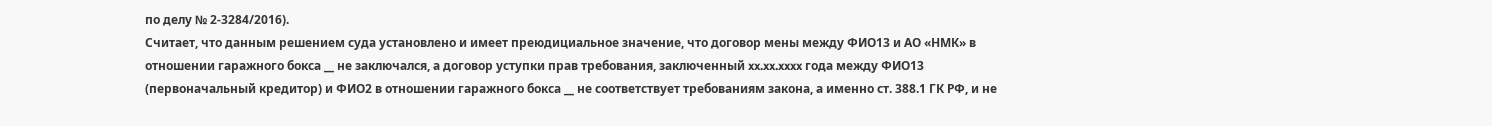по делу № 2-3284/2016).
Считает, что данным решением суда установлено и имеет преюдициальное значение, что договор мены между ФИО13 и АО «НМК» в отношении гаражного бокса __ не заключался, а договор уступки прав требования, заключенный xx.xx.xxxx года между ФИО13 (первоначальный кредитор) и ФИО2 в отношении гаражного бокса __ не соответствует требованиям закона, а именно ст. 388.1 ГК РФ, и не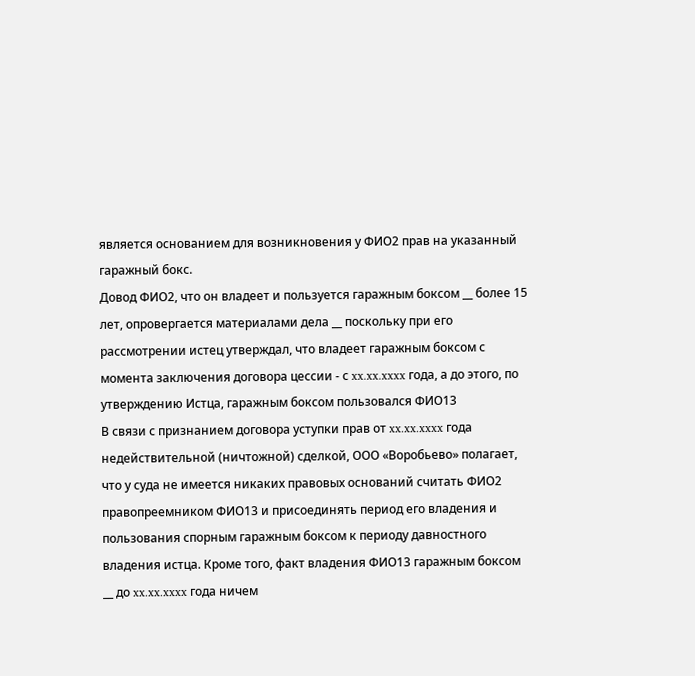является основанием для возникновения у ФИО2 прав на указанный гаражный бокс.
Довод ФИО2, что он владеет и пользуется гаражным боксом __ более 15 лет, опровергается материалами дела __ поскольку при его рассмотрении истец утверждал, что владеет гаражным боксом с момента заключения договора цессии - с xx.xx.xxxx года, а до этого, по утверждению Истца, гаражным боксом пользовался ФИО13
В связи с признанием договора уступки прав от xx.xx.xxxx года недействительной (ничтожной) сделкой, ООО «Воробьево» полагает, что у суда не имеется никаких правовых оснований считать ФИО2 правопреемником ФИО13 и присоединять период его владения и пользования спорным гаражным боксом к периоду давностного владения истца. Кроме того, факт владения ФИО13 гаражным боксом __ до xx.xx.xxxx года ничем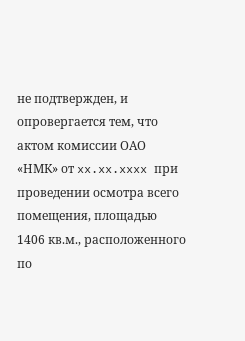не подтвержден, и опровергается тем, что актом комиссии ОАО «НМК» от xx.xx.xxxx при проведении осмотра всего помещения, площадью 1406 кв.м., расположенного по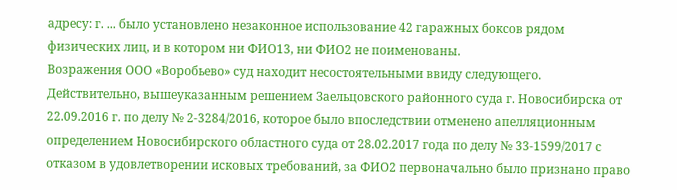адресу: г. ... было установлено незаконное использование 42 гаражных боксов рядом физических лиц, и в котором ни ФИО13, ни ФИО2 не поименованы.
Возражения ООО «Воробьево» суд находит несостоятельными ввиду следующего.
Действительно, вышеуказанным решением Заельцовского районного суда г. Новосибирска от 22.09.2016 г. по делу № 2-3284/2016, которое было впоследствии отменено апелляционным определением Новосибирского областного суда от 28.02.2017 года по делу № 33-1599/2017 с отказом в удовлетворении исковых требований, за ФИО2 первоначально было признано право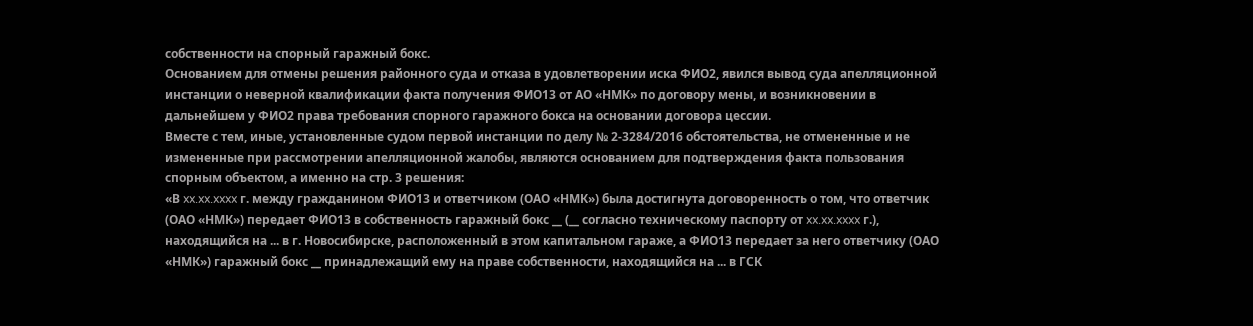собственности на спорный гаражный бокс.
Основанием для отмены решения районного суда и отказа в удовлетворении иска ФИО2, явился вывод суда апелляционной инстанции о неверной квалификации факта получения ФИО13 от АО «НМК» по договору мены, и возникновении в дальнейшем у ФИО2 права требования спорного гаражного бокса на основании договора цессии.
Вместе с тем, иные, установленные судом первой инстанции по делу № 2-3284/2016 обстоятельства, не отмененные и не измененные при рассмотрении апелляционной жалобы, являются основанием для подтверждения факта пользования спорным объектом, а именно на стр. 3 решения:
«В xx.xx.xxxx г. между гражданином ФИО13 и ответчиком (ОАО «НМК») была достигнута договоренность о том, что ответчик (ОАО «НМК») передает ФИО13 в собственность гаражный бокс __ (__ согласно техническому паспорту от xx.xx.xxxx г.), находящийся на ... в г. Новосибирске, расположенный в этом капитальном гараже, а ФИО13 передает за него ответчику (ОАО «НМК») гаражный бокс __ принадлежащий ему на праве собственности, находящийся на ... в ГСК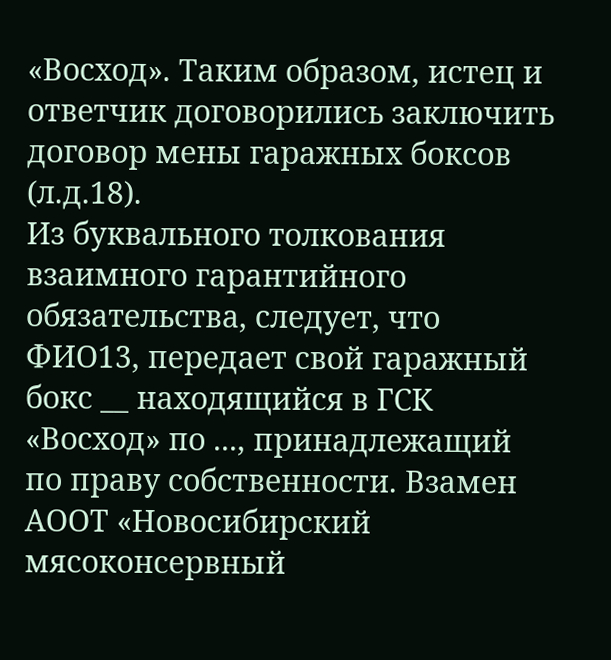«Восход». Таким образом, истец и ответчик договорились заключить договор мены гаражных боксов (л.д.18).
Из буквального толкования взаимного гарантийного обязательства, следует, что ФИО13, передает свой гаражный бокс __ находящийся в ГСК «Восход» по ..., принадлежащий по праву собственности. Взамен АООТ «Новосибирский мясоконсервный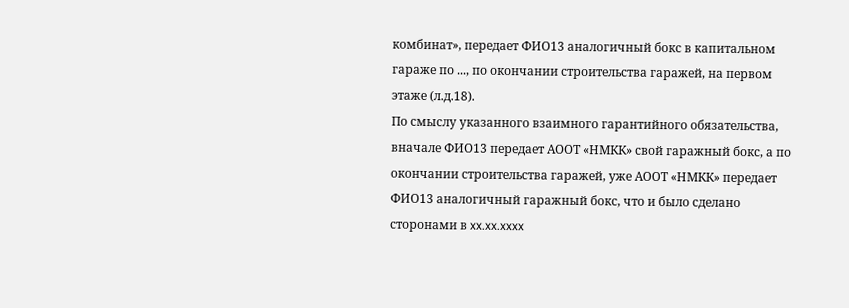комбинат», передает ФИО13 аналогичный бокс в капитальном гараже по ..., по окончании строительства гаражей, на первом этаже (л.д.18).
По смыслу указанного взаимного гарантийного обязательства, вначале ФИО13 передает АООТ «НМКК» свой гаражный бокс, а по окончании строительства гаражей, уже АООТ «НМКК» передает ФИО13 аналогичный гаражный бокс, что и было сделано сторонами в xx.xx.xxxx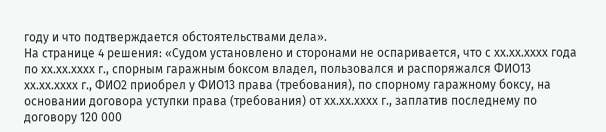году и что подтверждается обстоятельствами дела».
На странице 4 решения: «Судом установлено и сторонами не оспаривается, что с xx.xx.xxxx года по xx.xx.xxxx г., спорным гаражным боксом владел, пользовался и распоряжался ФИО13
xx.xx.xxxx г., ФИО2 приобрел у ФИО13 права (требования), по спорному гаражному боксу, на основании договора уступки права (требования) от xx.xx.xxxx г., заплатив последнему по договору 120 000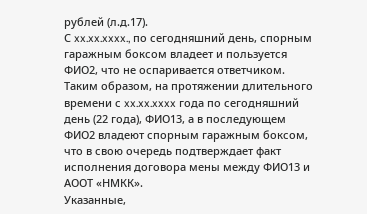рублей (л.д.17).
С xx.xx.xxxx., по сегодняшний день, спорным гаражным боксом владеет и пользуется ФИО2, что не оспаривается ответчиком.
Таким образом, на протяжении длительного времени с xx.xx.xxxx года по сегодняшний день (22 года), ФИО13, а в последующем ФИО2 владеют спорным гаражным боксом, что в свою очередь подтверждает факт исполнения договора мены между ФИО13 и АООТ «НМКК».
Указанные,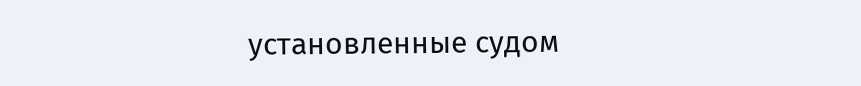установленные судом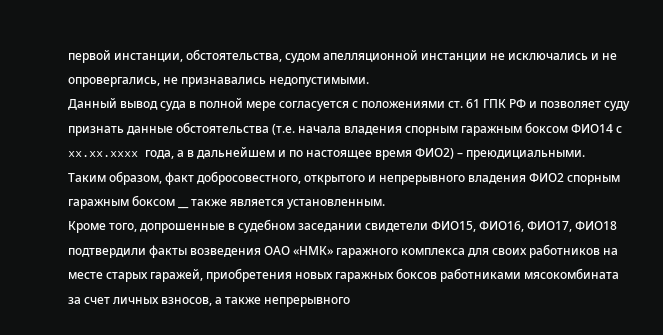первой инстанции, обстоятельства, судом апелляционной инстанции не исключались и не опровергались, не признавались недопустимыми.
Данный вывод суда в полной мере согласуется с положениями ст. 61 ГПК РФ и позволяет суду признать данные обстоятельства (т.е. начала владения спорным гаражным боксом ФИО14 с xx.xx.xxxx года, а в дальнейшем и по настоящее время ФИО2) – преюдициальными.
Таким образом, факт добросовестного, открытого и непрерывного владения ФИО2 спорным гаражным боксом __ также является установленным.
Кроме того, допрошенные в судебном заседании свидетели ФИО15, ФИО16, ФИО17, ФИО18 подтвердили факты возведения ОАО «НМК» гаражного комплекса для своих работников на месте старых гаражей, приобретения новых гаражных боксов работниками мясокомбината за счет личных взносов, а также непрерывного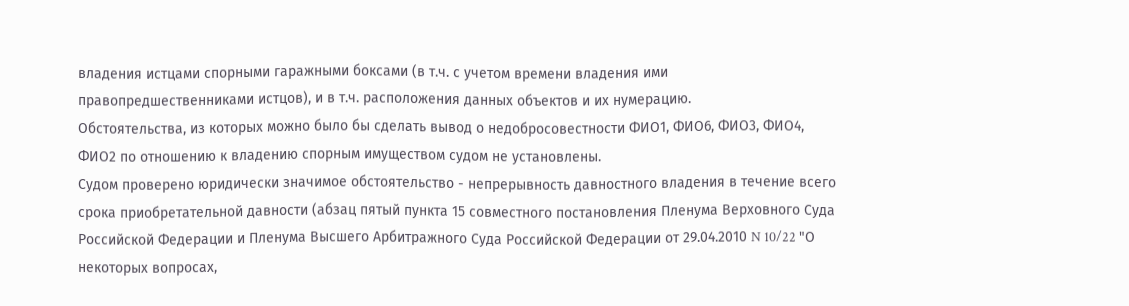владения истцами спорными гаражными боксами (в т.ч. с учетом времени владения ими правопредшественниками истцов), и в т.ч. расположения данных объектов и их нумерацию.
Обстоятельства, из которых можно было бы сделать вывод о недобросовестности ФИО1, ФИО6, ФИО3, ФИО4, ФИО2 по отношению к владению спорным имуществом судом не установлены.
Судом проверено юридически значимое обстоятельство - непрерывность давностного владения в течение всего срока приобретательной давности (абзац пятый пункта 15 совместного постановления Пленума Верховного Суда Российской Федерации и Пленума Высшего Арбитражного Суда Российской Федерации от 29.04.2010 N 10/22 "О некоторых вопросах,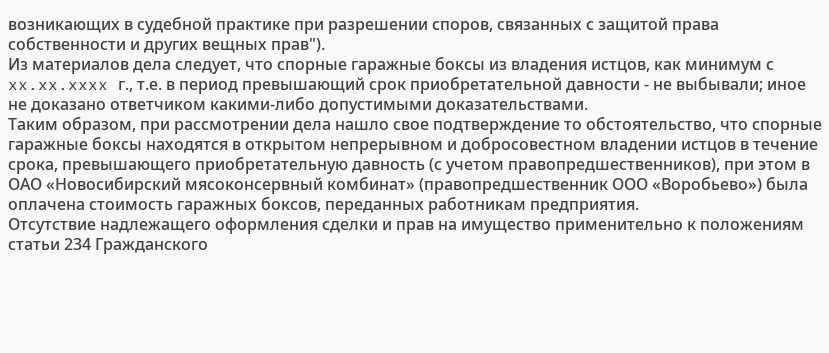возникающих в судебной практике при разрешении споров, связанных с защитой права собственности и других вещных прав").
Из материалов дела следует, что спорные гаражные боксы из владения истцов, как минимум с xx.xx.xxxx г., т.е. в период превышающий срок приобретательной давности - не выбывали; иное не доказано ответчиком какими-либо допустимыми доказательствами.
Таким образом, при рассмотрении дела нашло свое подтверждение то обстоятельство, что спорные гаражные боксы находятся в открытом непрерывном и добросовестном владении истцов в течение срока, превышающего приобретательную давность (с учетом правопредшественников), при этом в ОАО «Новосибирский мясоконсервный комбинат» (правопредшественник ООО «Воробьево») была оплачена стоимость гаражных боксов, переданных работникам предприятия.
Отсутствие надлежащего оформления сделки и прав на имущество применительно к положениям статьи 234 Гражданского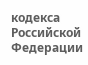кодекса Российской Федерации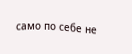само по себе не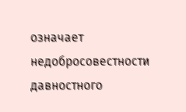означает недобросовестности давностного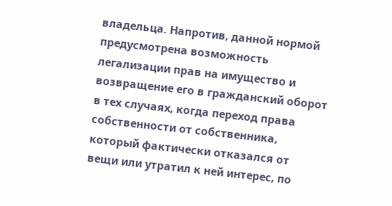владельца. Напротив, данной нормой предусмотрена возможность легализации прав на имущество и возвращение его в гражданский оборот в тех случаях, когда переход права собственности от собственника, который фактически отказался от вещи или утратил к ней интерес, по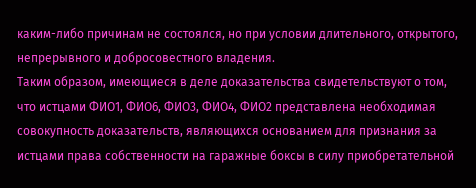каким-либо причинам не состоялся, но при условии длительного, открытого, непрерывного и добросовестного владения.
Таким образом, имеющиеся в деле доказательства свидетельствуют о том, что истцами ФИО1, ФИО6, ФИО3, ФИО4, ФИО2 представлена необходимая совокупность доказательств, являющихся основанием для признания за истцами права собственности на гаражные боксы в силу приобретательной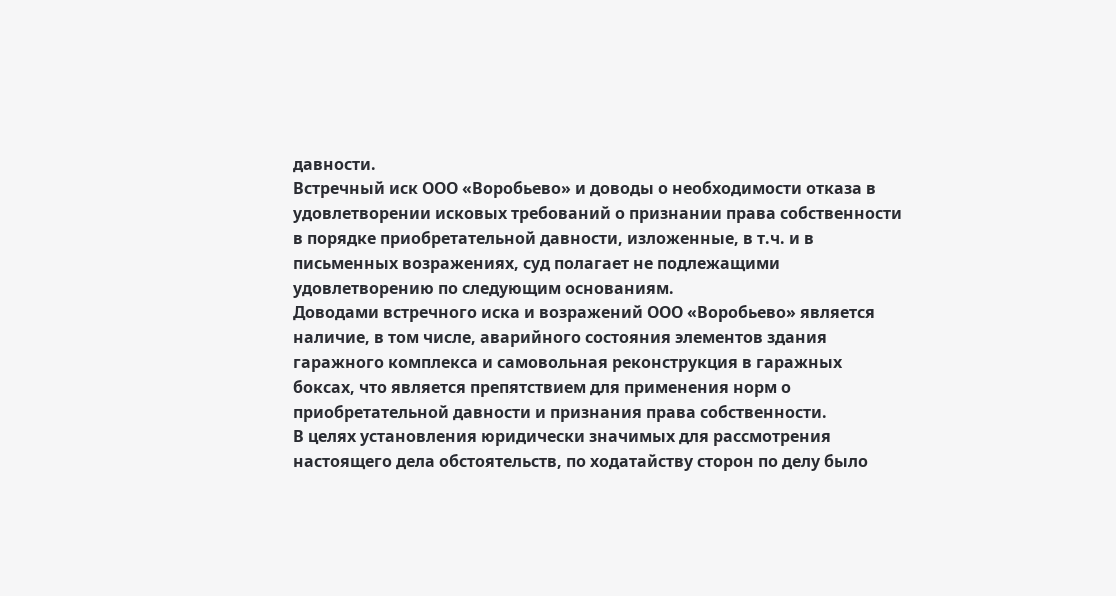давности.
Встречный иск ООО «Воробьево» и доводы о необходимости отказа в удовлетворении исковых требований о признании права собственности в порядке приобретательной давности, изложенные, в т.ч. и в письменных возражениях, суд полагает не подлежащими удовлетворению по следующим основаниям.
Доводами встречного иска и возражений ООО «Воробьево» является наличие, в том числе, аварийного состояния элементов здания гаражного комплекса и самовольная реконструкция в гаражных боксах, что является препятствием для применения норм о приобретательной давности и признания права собственности.
В целях установления юридически значимых для рассмотрения настоящего дела обстоятельств, по ходатайству сторон по делу было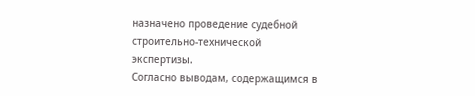назначено проведение судебной строительно-технической экспертизы.
Согласно выводам, содержащимся в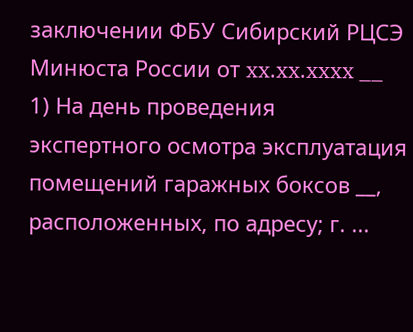заключении ФБУ Сибирский РЦСЭ Минюста России от xx.xx.xxxx __
1) На день проведения экспертного осмотра эксплуатация помещений гаражных боксов __, расположенных, по адресу; г. ...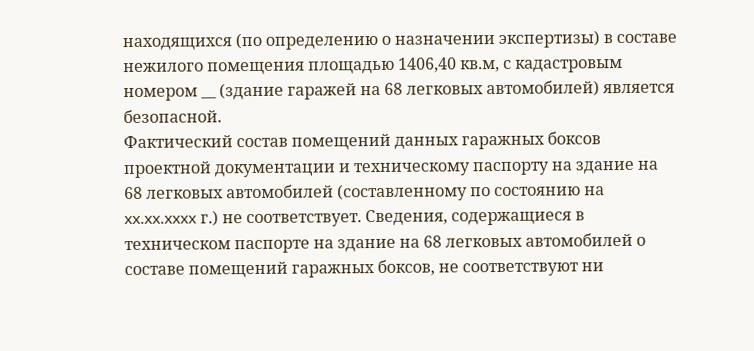находящихся (по определению о назначении экспертизы) в составе нежилого помещения площадью 1406,40 кв.м, с кадастровым номером __ (здание гаражей на 68 легковых автомобилей) является безопасной.
Фактический состав помещений данных гаражных боксов проектной документации и техническому паспорту на здание на 68 легковых автомобилей (составленному по состоянию на xx.xx.xxxx г.) не соответствует. Сведения, содержащиеся в техническом паспорте на здание на 68 легковых автомобилей о составе помещений гаражных боксов, не соответствуют ни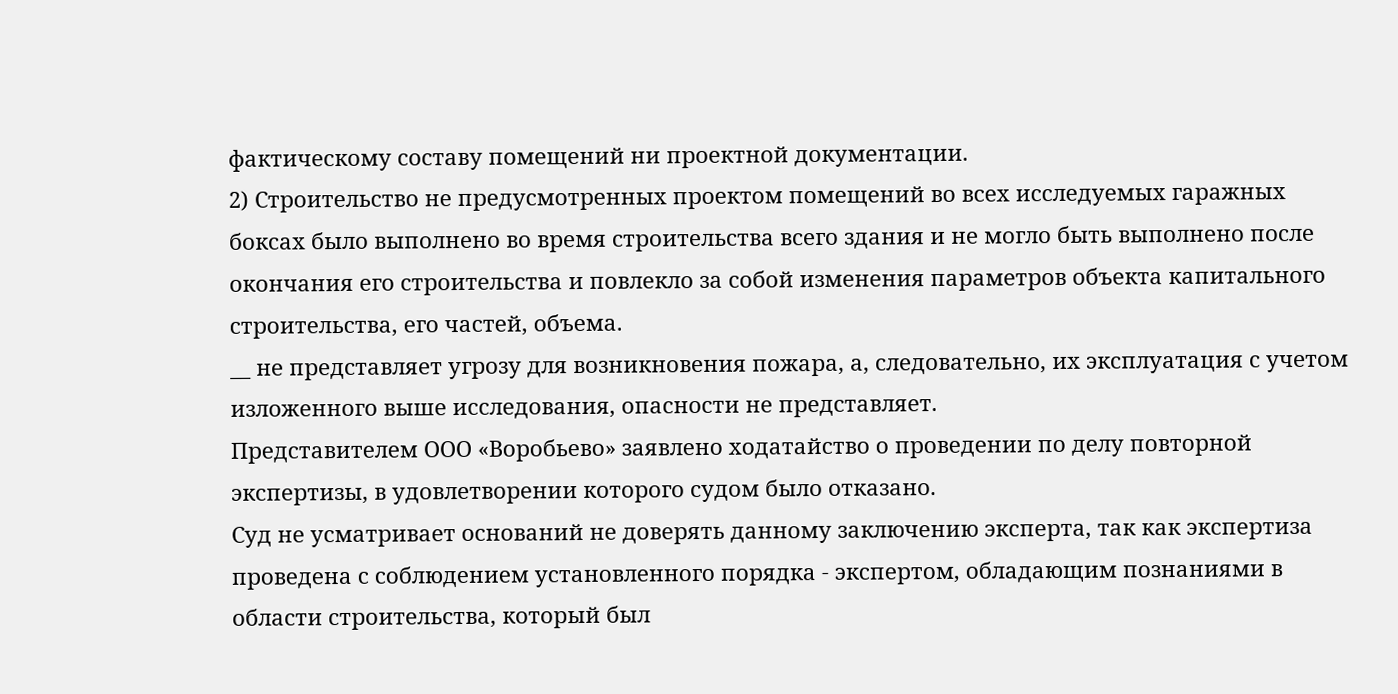фактическому составу помещений ни проектной документации.
2) Строительство не предусмотренных проектом помещений во всех исследуемых гаражных боксах было выполнено во время строительства всего здания и не могло быть выполнено после окончания его строительства и повлекло за собой изменения параметров объекта капитального строительства, его частей, объема.
__ не представляет угрозу для возникновения пожара, а, следовательно, их эксплуатация с учетом изложенного выше исследования, опасности не представляет.
Представителем ООО «Воробьево» заявлено ходатайство о проведении по делу повторной экспертизы, в удовлетворении которого судом было отказано.
Суд не усматривает оснований не доверять данному заключению эксперта, так как экспертиза проведена с соблюдением установленного порядка - экспертом, обладающим познаниями в области строительства, который был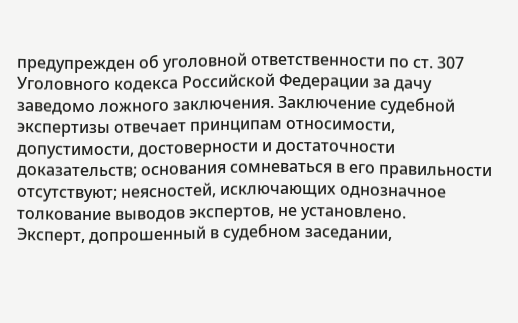предупрежден об уголовной ответственности по ст. 307 Уголовного кодекса Российской Федерации за дачу заведомо ложного заключения. Заключение судебной экспертизы отвечает принципам относимости, допустимости, достоверности и достаточности доказательств; основания сомневаться в его правильности отсутствуют; неясностей, исключающих однозначное толкование выводов экспертов, не установлено.
Эксперт, допрошенный в судебном заседании,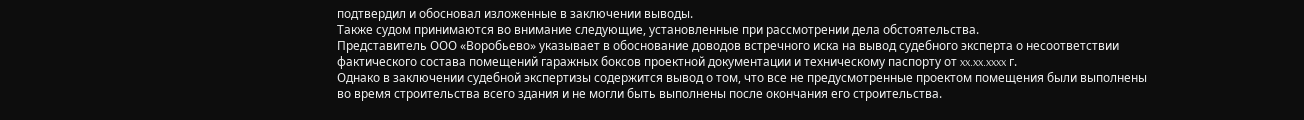подтвердил и обосновал изложенные в заключении выводы.
Также судом принимаются во внимание следующие, установленные при рассмотрении дела обстоятельства.
Представитель ООО «Воробьево» указывает в обоснование доводов встречного иска на вывод судебного эксперта о несоответствии фактического состава помещений гаражных боксов проектной документации и техническому паспорту от xx.xx.xxxx г.
Однако в заключении судебной экспертизы содержится вывод о том, что все не предусмотренные проектом помещения были выполнены во время строительства всего здания и не могли быть выполнены после окончания его строительства.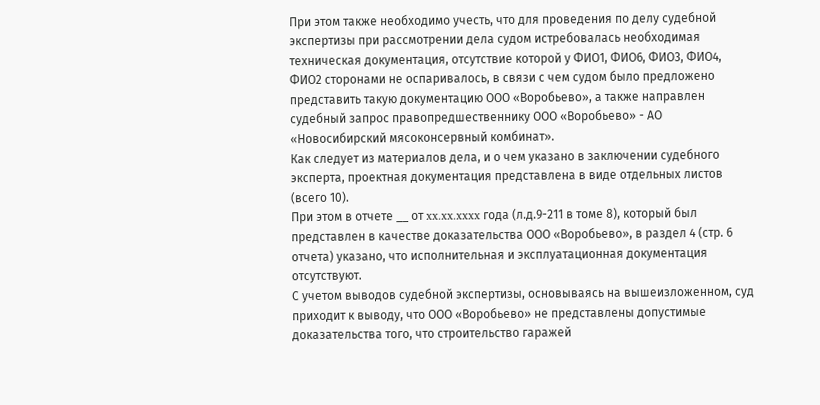При этом также необходимо учесть, что для проведения по делу судебной экспертизы при рассмотрении дела судом истребовалась необходимая техническая документация, отсутствие которой у ФИО1, ФИО6, ФИО3, ФИО4, ФИО2 сторонами не оспаривалось, в связи с чем судом было предложено представить такую документацию ООО «Воробьево», а также направлен судебный запрос правопредшественнику ООО «Воробьево» - АО «Новосибирский мясоконсервный комбинат».
Как следует из материалов дела, и о чем указано в заключении судебного эксперта, проектная документация представлена в виде отдельных листов (всего 10).
При этом в отчете __ от xx.xx.xxxx года (л.д.9-211 в томе 8), который был представлен в качестве доказательства ООО «Воробьево», в раздел 4 (стр. 6 отчета) указано, что исполнительная и эксплуатационная документация отсутствуют.
С учетом выводов судебной экспертизы, основываясь на вышеизложенном, суд приходит к выводу, что ООО «Воробьево» не представлены допустимые доказательства того, что строительство гаражей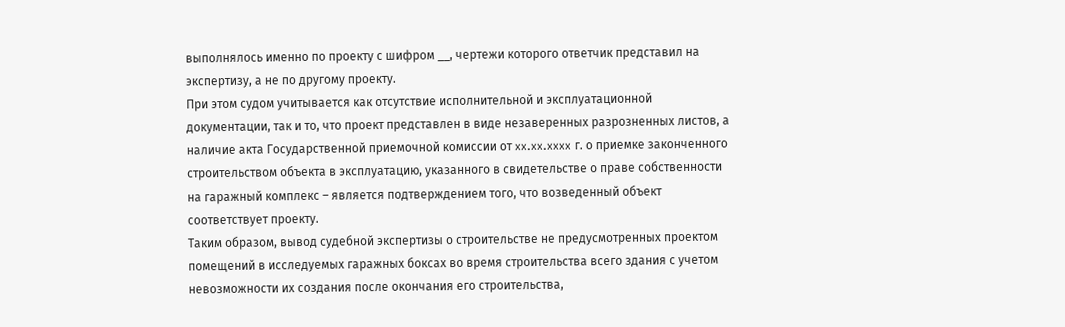выполнялось именно по проекту с шифром __, чертежи которого ответчик представил на экспертизу, а не по другому проекту.
При этом судом учитывается как отсутствие исполнительной и эксплуатационной документации, так и то, что проект представлен в виде незаверенных разрозненных листов, а наличие акта Государственной приемочной комиссии от xx.xx.xxxx г. о приемке законченного строительством объекта в эксплуатацию, указанного в свидетельстве о праве собственности на гаражный комплекс – является подтверждением того, что возведенный объект соответствует проекту.
Таким образом, вывод судебной экспертизы о строительстве не предусмотренных проектом помещений в исследуемых гаражных боксах во время строительства всего здания с учетом невозможности их создания после окончания его строительства,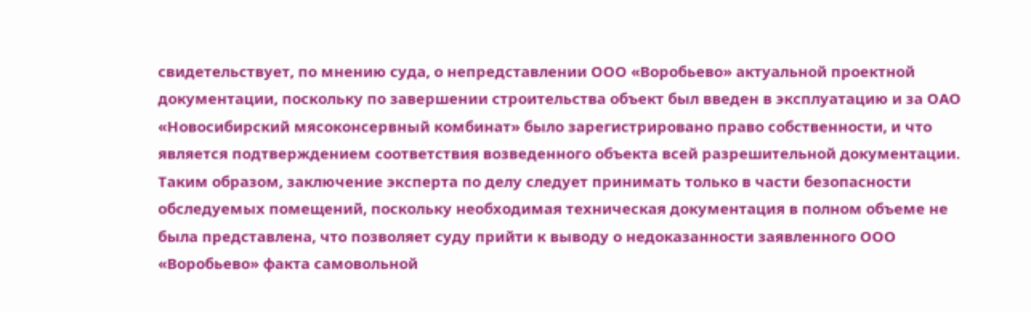свидетельствует, по мнению суда, о непредставлении ООО «Воробьево» актуальной проектной документации, поскольку по завершении строительства объект был введен в эксплуатацию и за ОАО «Новосибирский мясоконсервный комбинат» было зарегистрировано право собственности, и что является подтверждением соответствия возведенного объекта всей разрешительной документации.
Таким образом, заключение эксперта по делу следует принимать только в части безопасности обследуемых помещений, поскольку необходимая техническая документация в полном объеме не была представлена, что позволяет суду прийти к выводу о недоказанности заявленного ООО «Воробьево» факта самовольной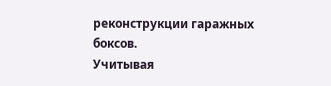реконструкции гаражных боксов.
Учитывая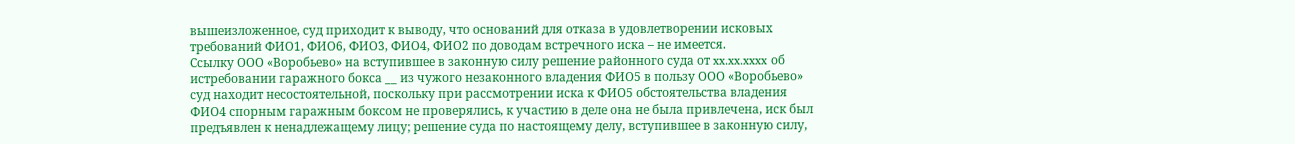вышеизложенное, суд приходит к выводу, что оснований для отказа в удовлетворении исковых требований ФИО1, ФИО6, ФИО3, ФИО4, ФИО2 по доводам встречного иска – не имеется.
Ссылку ООО «Воробьево» на вступившее в законную силу решение районного суда от xx.xx.xxxx об истребовании гаражного бокса __ из чужого незаконного владения ФИО5 в пользу ООО «Воробьево» суд находит несостоятельной, поскольку при рассмотрении иска к ФИО5 обстоятельства владения ФИО4 спорным гаражным боксом не проверялись, к участию в деле она не была привлечена, иск был предъявлен к ненадлежащему лицу; решение суда по настоящему делу, вступившее в законную силу,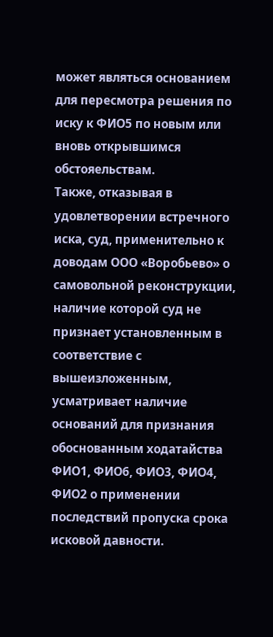может являться основанием для пересмотра решения по иску к ФИО5 по новым или вновь открывшимся обстояельствам.
Также, отказывая в удовлетворении встречного иска, суд, применительно к доводам ООО «Воробьево» о самовольной реконструкции, наличие которой суд не признает установленным в соответствие с вышеизложенным, усматривает наличие оснований для признания обоснованным ходатайства ФИО1, ФИО6, ФИО3, ФИО4, ФИО2 о применении последствий пропуска срока исковой давности.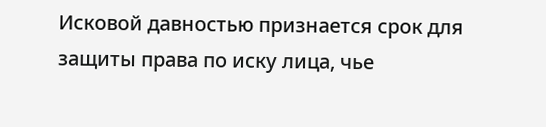Исковой давностью признается срок для защиты права по иску лица, чье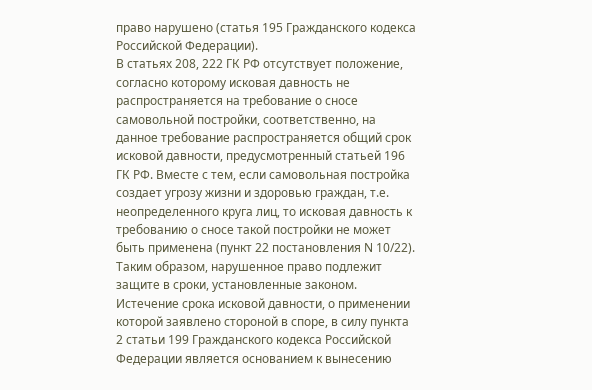право нарушено (статья 195 Гражданского кодекса Российской Федерации).
В статьях 208, 222 ГК РФ отсутствует положение, согласно которому исковая давность не распространяется на требование о сносе самовольной постройки, соответственно, на данное требование распространяется общий срок исковой давности, предусмотренный статьей 196 ГК РФ. Вместе с тем, если самовольная постройка создает угрозу жизни и здоровью граждан, т.е. неопределенного круга лиц, то исковая давность к требованию о сносе такой постройки не может быть применена (пункт 22 постановления N 10/22).
Таким образом, нарушенное право подлежит защите в сроки, установленные законом.
Истечение срока исковой давности, о применении которой заявлено стороной в споре, в силу пункта 2 статьи 199 Гражданского кодекса Российской Федерации является основанием к вынесению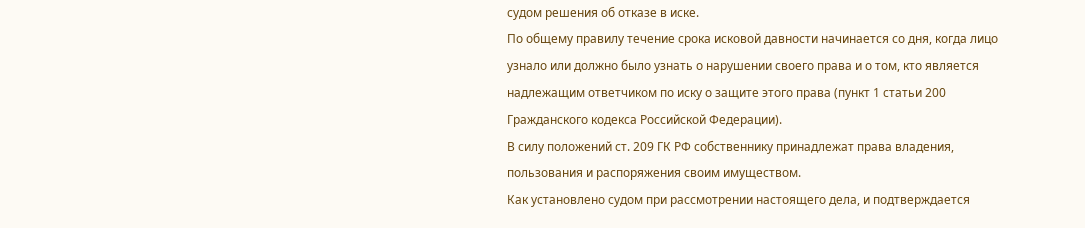судом решения об отказе в иске.
По общему правилу течение срока исковой давности начинается со дня, когда лицо узнало или должно было узнать о нарушении своего права и о том, кто является надлежащим ответчиком по иску о защите этого права (пункт 1 статьи 200 Гражданского кодекса Российской Федерации).
В силу положений ст. 209 ГК РФ собственнику принадлежат права владения, пользования и распоряжения своим имуществом.
Как установлено судом при рассмотрении настоящего дела, и подтверждается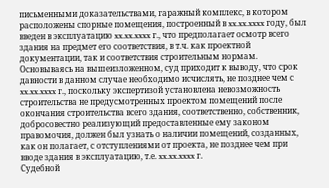письменными доказательствами, гаражный комплекс, в котором расположены спорные помещения, построенный в xx.xx.xxxx году, был введен в эксплуатацию xx.xx.xxxx г., что предполагает осмотр всего здания на предмет его соответствия, в т.ч. как проектной документации, так и соответствия строительным нормам.
Основываясь на вышеизложенном, суд приходит к выводу, что срок давности в данном случае необходимо исчислять, не позднее чем с xx.xx.xxxx г., поскольку экспертизой установлена невозможность строительства не предусмотренных проектом помещений после окончания строительства всего здания, соответственно, собственник, добросовестно реализующий предоставленные ему законом правомочия, должен был узнать о наличии помещений, созданных, как он полагает, с отступлениями от проекта, не позднее чем при вводе здания в эксплуатацию, т.е. xx.xx.xxxx г.
Судебной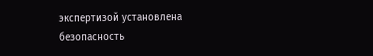экспертизой установлена безопасность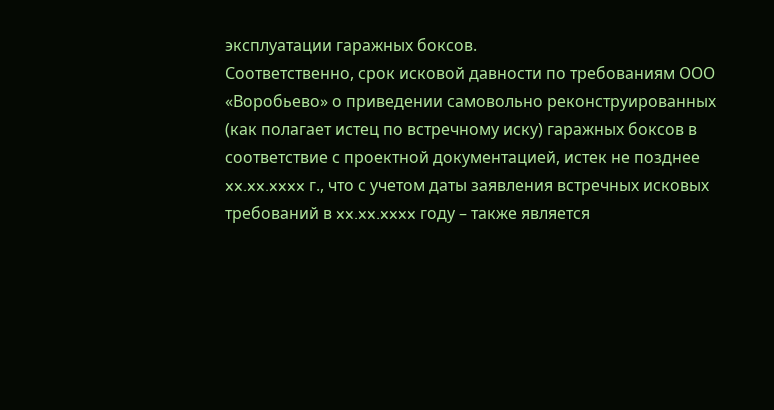эксплуатации гаражных боксов.
Соответственно, срок исковой давности по требованиям ООО «Воробьево» о приведении самовольно реконструированных (как полагает истец по встречному иску) гаражных боксов в соответствие с проектной документацией, истек не позднее xx.xx.xxxx г., что с учетом даты заявления встречных исковых требований в xx.xx.xxxx году – также является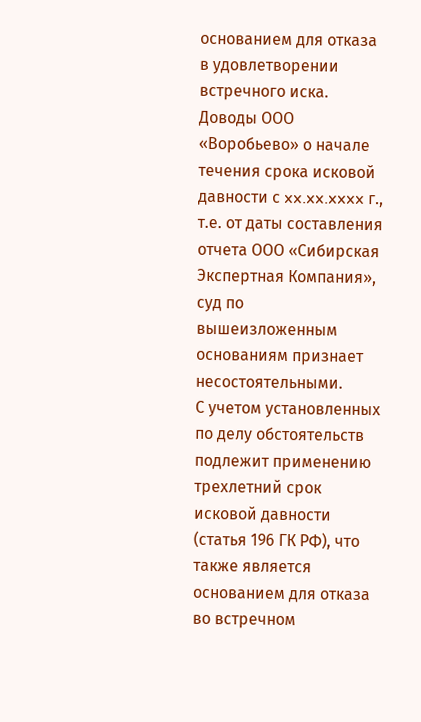основанием для отказа в удовлетворении встречного иска.
Доводы ООО «Воробьево» о начале течения срока исковой давности с xx.xx.xxxx г., т.е. от даты составления отчета ООО «Сибирская Экспертная Компания», суд по вышеизложенным основаниям признает несостоятельными.
С учетом установленных по делу обстоятельств подлежит применению трехлетний срок исковой давности (статья 196 ГК РФ), что также является основанием для отказа во встречном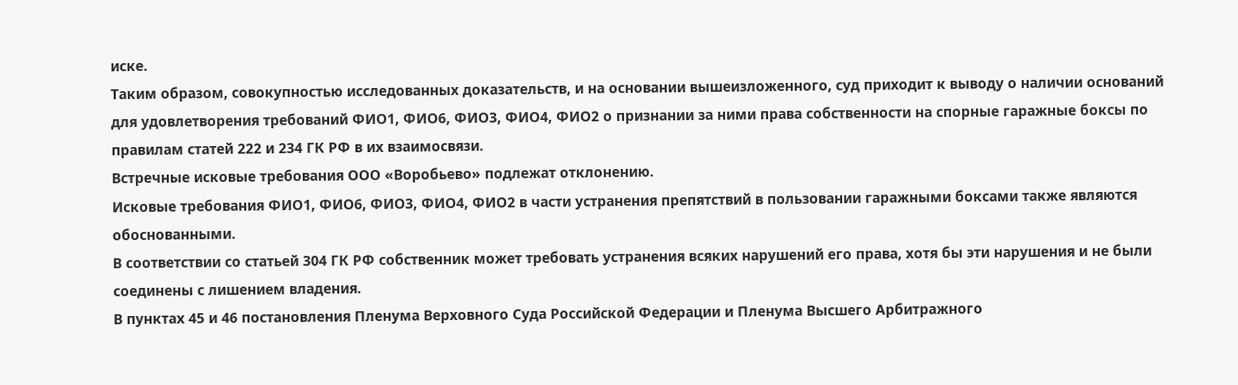иске.
Таким образом, совокупностью исследованных доказательств, и на основании вышеизложенного, суд приходит к выводу о наличии оснований для удовлетворения требований ФИО1, ФИО6, ФИО3, ФИО4, ФИО2 о признании за ними права собственности на спорные гаражные боксы по правилам статей 222 и 234 ГК РФ в их взаимосвязи.
Встречные исковые требования ООО «Воробьево» подлежат отклонению.
Исковые требования ФИО1, ФИО6, ФИО3, ФИО4, ФИО2 в части устранения препятствий в пользовании гаражными боксами также являются обоснованными.
В соответствии со статьей 304 ГК РФ собственник может требовать устранения всяких нарушений его права, хотя бы эти нарушения и не были соединены с лишением владения.
В пунктах 45 и 46 постановления Пленума Верховного Суда Российской Федерации и Пленума Высшего Арбитражного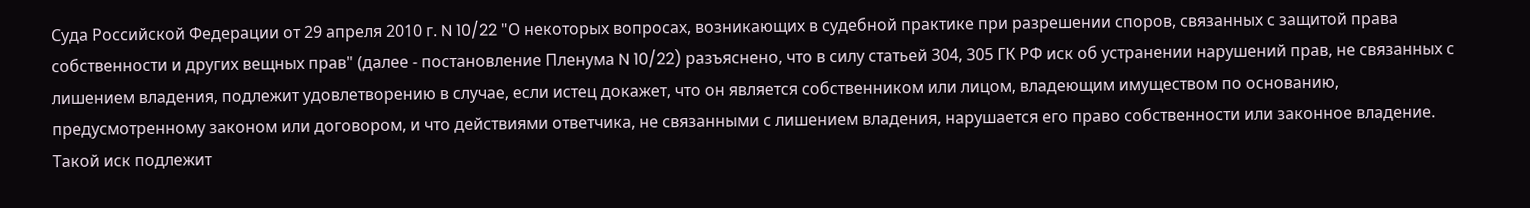Суда Российской Федерации от 29 апреля 2010 г. N 10/22 "О некоторых вопросах, возникающих в судебной практике при разрешении споров, связанных с защитой права собственности и других вещных прав" (далее - постановление Пленума N 10/22) разъяснено, что в силу статьей 304, 305 ГК РФ иск об устранении нарушений прав, не связанных с лишением владения, подлежит удовлетворению в случае, если истец докажет, что он является собственником или лицом, владеющим имуществом по основанию, предусмотренному законом или договором, и что действиями ответчика, не связанными с лишением владения, нарушается его право собственности или законное владение. Такой иск подлежит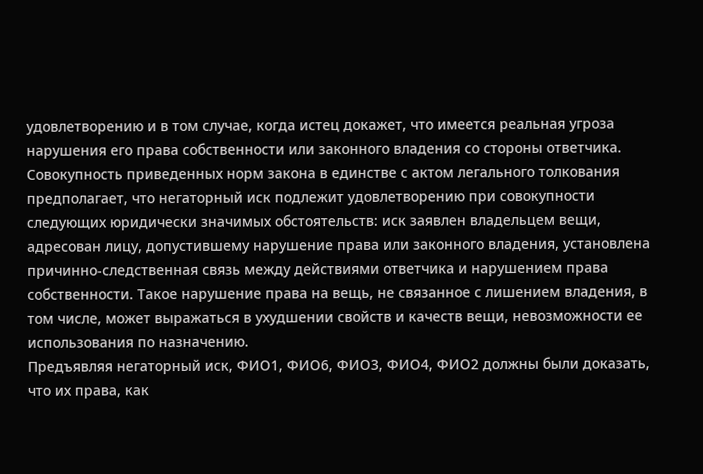удовлетворению и в том случае, когда истец докажет, что имеется реальная угроза нарушения его права собственности или законного владения со стороны ответчика.
Совокупность приведенных норм закона в единстве с актом легального толкования предполагает, что негаторный иск подлежит удовлетворению при совокупности следующих юридически значимых обстоятельств: иск заявлен владельцем вещи, адресован лицу, допустившему нарушение права или законного владения, установлена причинно-следственная связь между действиями ответчика и нарушением права собственности. Такое нарушение права на вещь, не связанное с лишением владения, в том числе, может выражаться в ухудшении свойств и качеств вещи, невозможности ее использования по назначению.
Предъявляя негаторный иск, ФИО1, ФИО6, ФИО3, ФИО4, ФИО2 должны были доказать, что их права, как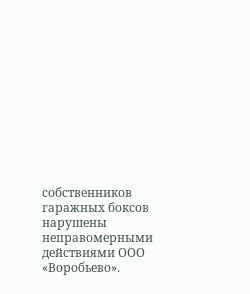собственников гаражных боксов нарушены неправомерными действиями ООО «Воробьево».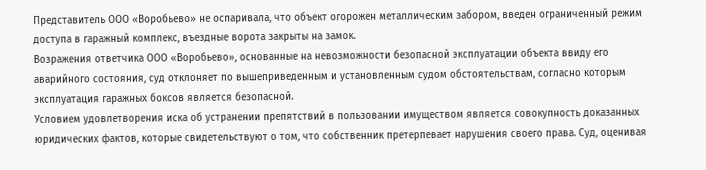Представитель ООО «Воробьево» не оспаривала, что объект огорожен металлическим забором, введен ограниченный режим доступа в гаражный комплекс, въездные ворота закрыты на замок.
Возражения ответчика ООО «Воробьево», основанные на невозможности безопасной эксплуатации объекта ввиду его аварийного состояния, суд отклоняет по вышеприведенным и установленным судом обстоятельствам, согласно которым эксплуатация гаражных боксов является безопасной.
Условием удовлетворения иска об устранении препятствий в пользовании имуществом является совокупность доказанных юридических фактов, которые свидетельствуют о том, что собственник претерпевает нарушения своего права. Суд, оценивая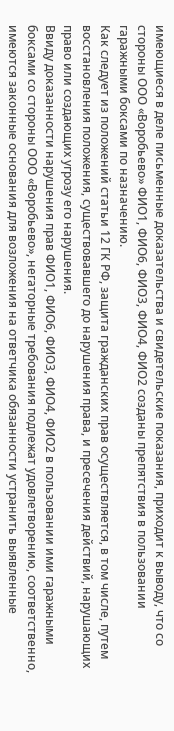имеющиеся в деле письменные доказательства и свидетельские показания, приходит к выводу, что со стороны ООО «Воробьево» ФИО1, ФИО6, ФИО3, ФИО4, ФИО2 созданы препятствия в пользовании гаражными боксами по назначению.
Как следует из положений статьи 12 ГК РФ, защита гражданских прав осуществляется, в том числе, путем восстановления положения, существовавшего до нарушения права, и пресечения действий, нарушающих право или создающих угрозу его нарушения.
Ввиду доказанности нарушения прав ФИО1, ФИО6, ФИО3, ФИО4, ФИО2 в пользовании ими гаражными боксами со стороны ООО «Воробьево», негаторные требования подлежат удовлетворению, соответственно, имеются законные основания для возложения на ответчика обязанности устранить выявленные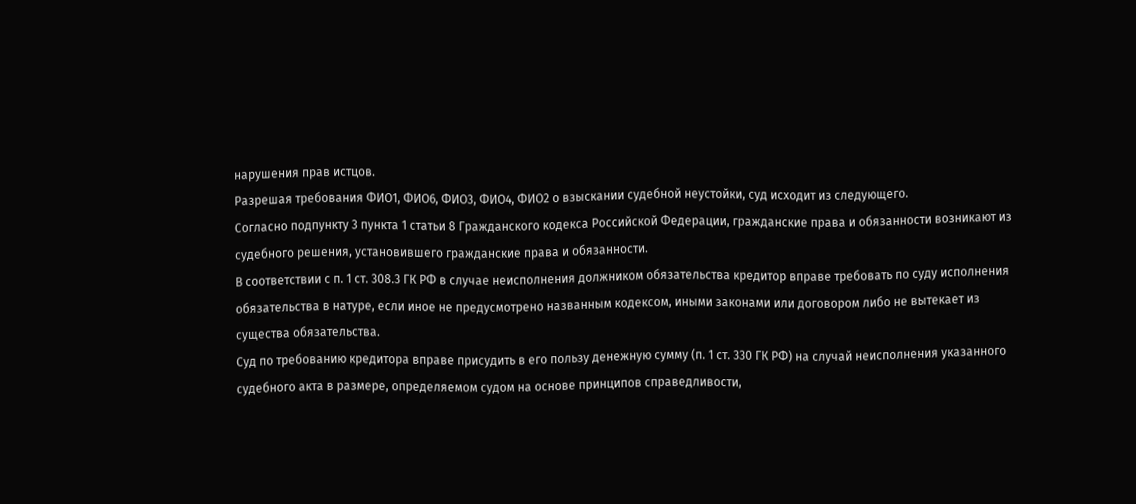нарушения прав истцов.
Разрешая требования ФИО1, ФИО6, ФИО3, ФИО4, ФИО2 о взыскании судебной неустойки, суд исходит из следующего.
Согласно подпункту 3 пункта 1 статьи 8 Гражданского кодекса Российской Федерации, гражданские права и обязанности возникают из судебного решения, установившего гражданские права и обязанности.
В соответствии с п. 1 ст. 308.3 ГК РФ в случае неисполнения должником обязательства кредитор вправе требовать по суду исполнения обязательства в натуре, если иное не предусмотрено названным кодексом, иными законами или договором либо не вытекает из существа обязательства.
Суд по требованию кредитора вправе присудить в его пользу денежную сумму (п. 1 ст. 330 ГК РФ) на случай неисполнения указанного судебного акта в размере, определяемом судом на основе принципов справедливости,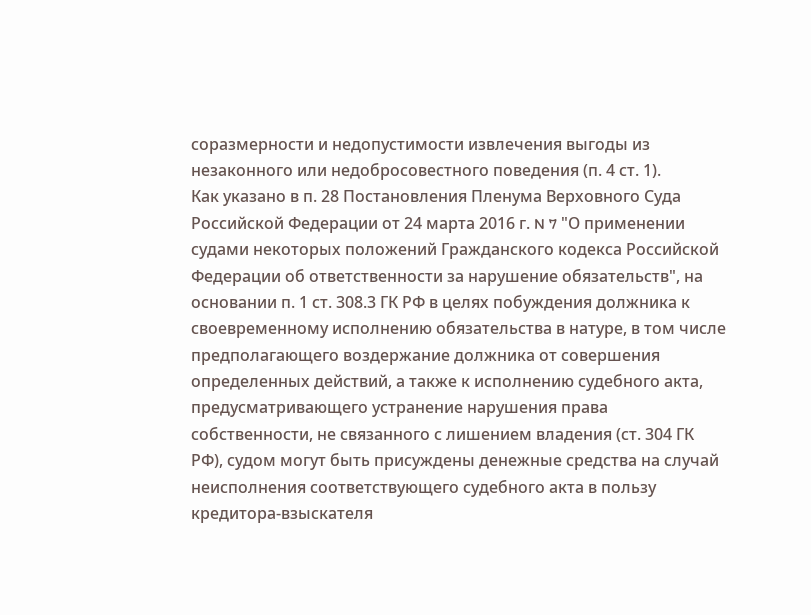соразмерности и недопустимости извлечения выгоды из незаконного или недобросовестного поведения (п. 4 ст. 1).
Как указано в п. 28 Постановления Пленума Верховного Суда Российской Федерации от 24 марта 2016 г. N 7 "О применении судами некоторых положений Гражданского кодекса Российской Федерации об ответственности за нарушение обязательств", на основании п. 1 ст. 308.3 ГК РФ в целях побуждения должника к своевременному исполнению обязательства в натуре, в том числе предполагающего воздержание должника от совершения определенных действий, а также к исполнению судебного акта, предусматривающего устранение нарушения права собственности, не связанного с лишением владения (ст. 304 ГК РФ), судом могут быть присуждены денежные средства на случай неисполнения соответствующего судебного акта в пользу кредитора-взыскателя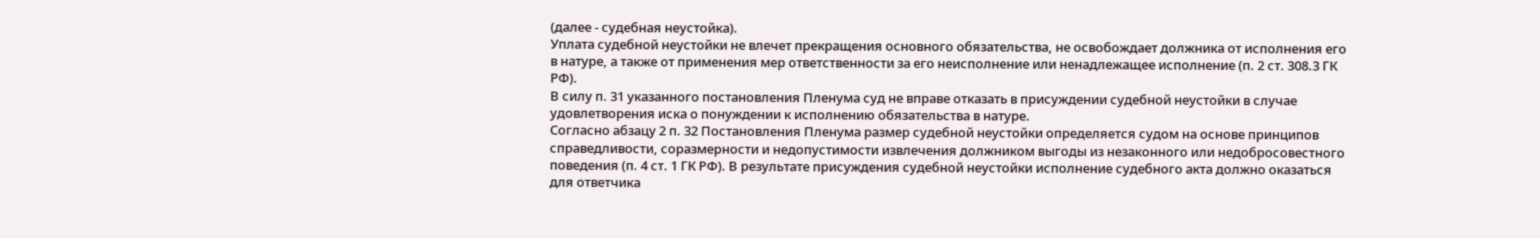(далее - судебная неустойка).
Уплата судебной неустойки не влечет прекращения основного обязательства, не освобождает должника от исполнения его в натуре, а также от применения мер ответственности за его неисполнение или ненадлежащее исполнение (п. 2 ст. 308.3 ГК РФ).
В силу п. 31 указанного постановления Пленума суд не вправе отказать в присуждении судебной неустойки в случае удовлетворения иска о понуждении к исполнению обязательства в натуре.
Согласно абзацу 2 п. 32 Постановления Пленума размер судебной неустойки определяется судом на основе принципов справедливости, соразмерности и недопустимости извлечения должником выгоды из незаконного или недобросовестного поведения (п. 4 ст. 1 ГК РФ). В результате присуждения судебной неустойки исполнение судебного акта должно оказаться для ответчика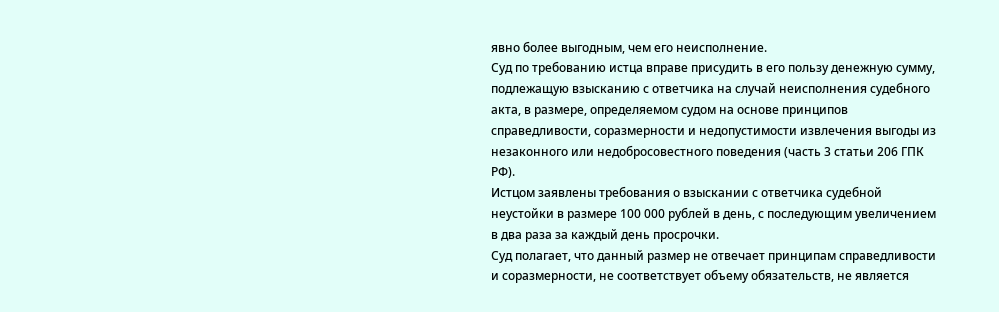явно более выгодным, чем его неисполнение.
Суд по требованию истца вправе присудить в его пользу денежную сумму, подлежащую взысканию с ответчика на случай неисполнения судебного акта, в размере, определяемом судом на основе принципов справедливости, соразмерности и недопустимости извлечения выгоды из незаконного или недобросовестного поведения (часть 3 статьи 206 ГПК РФ).
Истцом заявлены требования о взыскании с ответчика судебной неустойки в размере 100 000 рублей в день, с последующим увеличением в два раза за каждый день просрочки.
Суд полагает, что данный размер не отвечает принципам справедливости и соразмерности, не соответствует объему обязательств, не является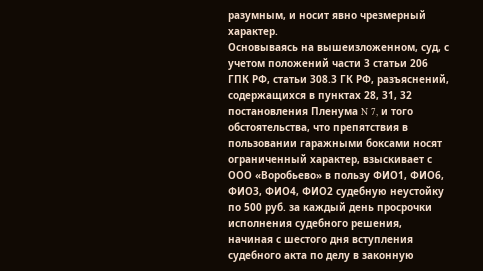разумным, и носит явно чрезмерный характер.
Основываясь на вышеизложенном, суд, с учетом положений части 3 статьи 206 ГПК РФ, статьи 308.3 ГК РФ, разъяснений, содержащихся в пунктах 28, 31, 32 постановления Пленума N 7, и того обстоятельства, что препятствия в пользовании гаражными боксами носят ограниченный характер, взыскивает с ООО «Воробьево» в пользу ФИО1, ФИО6, ФИО3, ФИО4, ФИО2 судебную неустойку по 500 руб. за каждый день просрочки исполнения судебного решения, начиная с шестого дня вступления судебного акта по делу в законную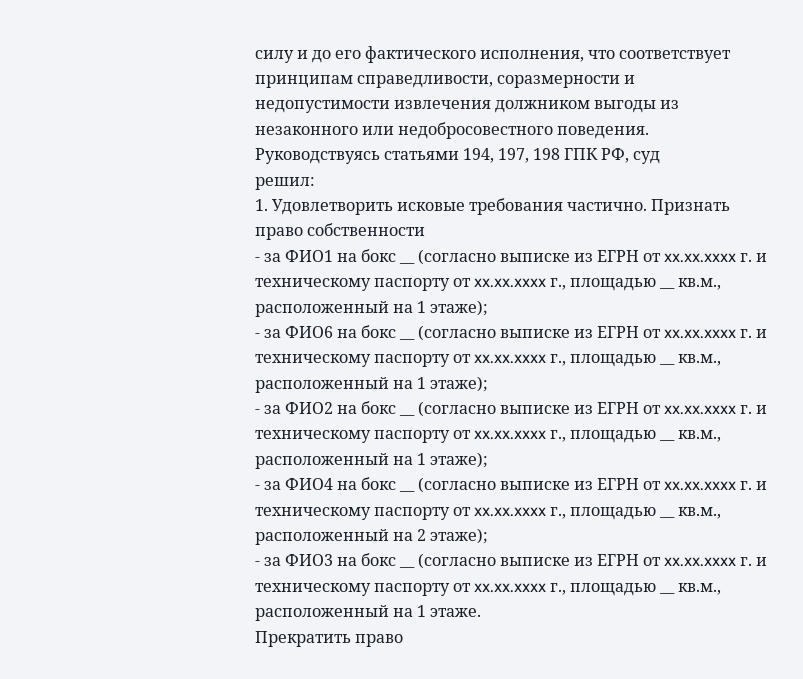силу и до его фактического исполнения, что соответствует принципам справедливости, соразмерности и недопустимости извлечения должником выгоды из незаконного или недобросовестного поведения.
Руководствуясь статьями 194, 197, 198 ГПК РФ, суд
решил:
1. Удовлетворить исковые требования частично. Признать право собственности
- за ФИО1 на бокс __ (согласно выписке из ЕГРН от xx.xx.xxxx г. и техническому паспорту от xx.xx.xxxx г., площадью __ кв.м., расположенный на 1 этаже);
- за ФИО6 на бокс __ (согласно выписке из ЕГРН от xx.xx.xxxx г. и техническому паспорту от xx.xx.xxxx г., площадью __ кв.м., расположенный на 1 этаже);
- за ФИО2 на бокс __ (согласно выписке из ЕГРН от xx.xx.xxxx г. и техническому паспорту от xx.xx.xxxx г., площадью __ кв.м., расположенный на 1 этаже);
- за ФИО4 на бокс __ (согласно выписке из ЕГРН от xx.xx.xxxx г. и техническому паспорту от xx.xx.xxxx г., площадью __ кв.м., расположенный на 2 этаже);
- за ФИО3 на бокс __ (согласно выписке из ЕГРН от xx.xx.xxxx г. и техническому паспорту от xx.xx.xxxx г., площадью __ кв.м., расположенный на 1 этаже.
Прекратить право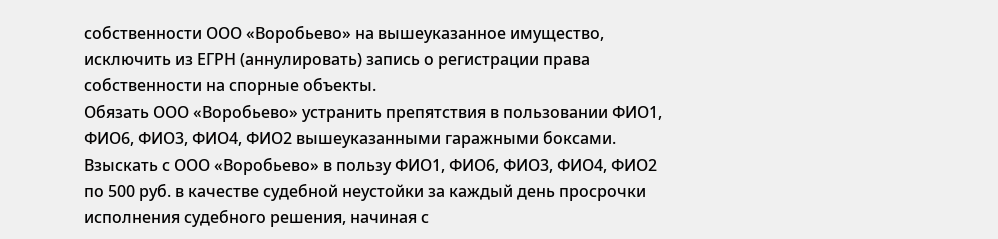собственности ООО «Воробьево» на вышеуказанное имущество, исключить из ЕГРН (аннулировать) запись о регистрации права собственности на спорные объекты.
Обязать ООО «Воробьево» устранить препятствия в пользовании ФИО1, ФИО6, ФИО3, ФИО4, ФИО2 вышеуказанными гаражными боксами.
Взыскать с ООО «Воробьево» в пользу ФИО1, ФИО6, ФИО3, ФИО4, ФИО2 по 500 руб. в качестве судебной неустойки за каждый день просрочки исполнения судебного решения, начиная с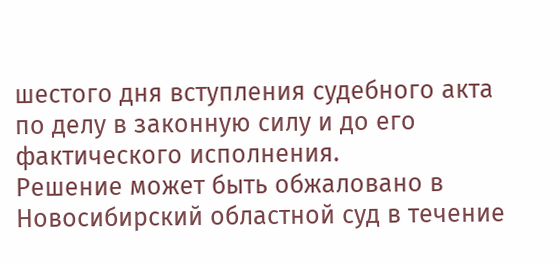шестого дня вступления судебного акта по делу в законную силу и до его фактического исполнения.
Решение может быть обжаловано в Новосибирский областной суд в течение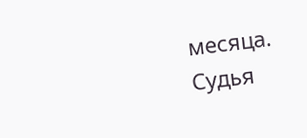месяца.
Судья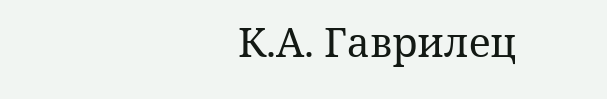К.А. Гаврилец